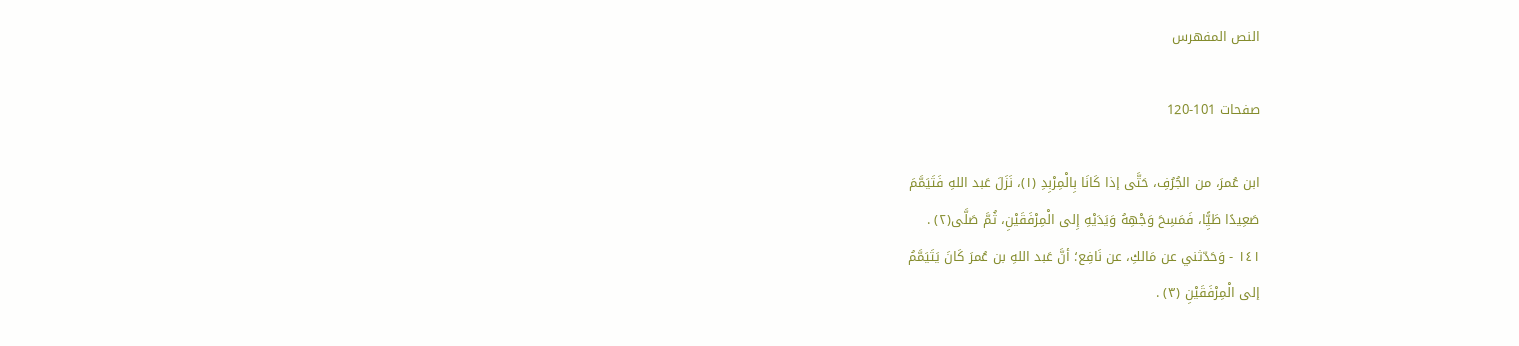النص المفهرس

صفحات 101-120

ابن عُمرَ، من الجُرُفِ، حَتَّى إذا كَانَا بِالْمِرْبِدِ (١)، نَزَلَ عَبد اللهِ فَتَيَمَّمَ
صَعِيدًا طَيًِّا، فَمَسِحَ وَجْهِهُ وَيَدَيْهِ إِلى الْمِرْفَقَيْنِ، ثُمَّ صَلَّى(٢) .
١٤١ - وَحَدّثني عن مَالكِ، عن نَافِع؛ أنَّ عَبد اللهِ بن عُمرَ كَانَ يَتَيَمَّمُ
إلى الْمِرْفَقَيْنِ (٣) .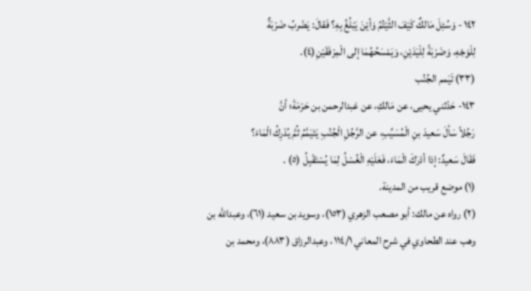١٤٢ - وَسُئِلَ مَالكٌ كَيْفَ الثَّيْتُمُ وَأيْنَ يَبْلُغُ بِهِ؟ فَقالَ: يَضْربُ ضَرْبَةٌ
لِلْوَجْهِ، وَضَرْبَةً لِلْيَدَيْنِ، وَيَمْسَحُهُمَا إلى الْمِرْفَقَيْنِ(٤).
(٣٣) تَيَمم الجُنُب
١٤٣- حَدّثني يحيى، عن مَالكِ، عن عَبدالرحمن بن حَرْمَةَ؛ أنَّ
رَجُلاً سَألَ سَعيدَ بنِ الْمُسَيِّبِ، عن الرَّجُلِ الْجُنُبِ يَتَيَمَّمُ ثُمَّ يُدْرِكُ الْمَاءَ؟
فَقَالَ سَعيدٌ: إذا أدْرَكَ الْمَاءَ، فَعَلَيْهِ الْغُسْلُ لِمَا يُسْتَقْبِلُ (٥) .
(١) موضع قريب من المدينة.
(٢) رواه عن مالك: أبو مصعب الزهري (١٥٣)، وسويد بن سعيد (٦١)، وعبدالله بن
وهب عند الطحاوي في شرح المعاني ١١٤/١، وعبدالرزاق (٨٨٣)، ومحمد بن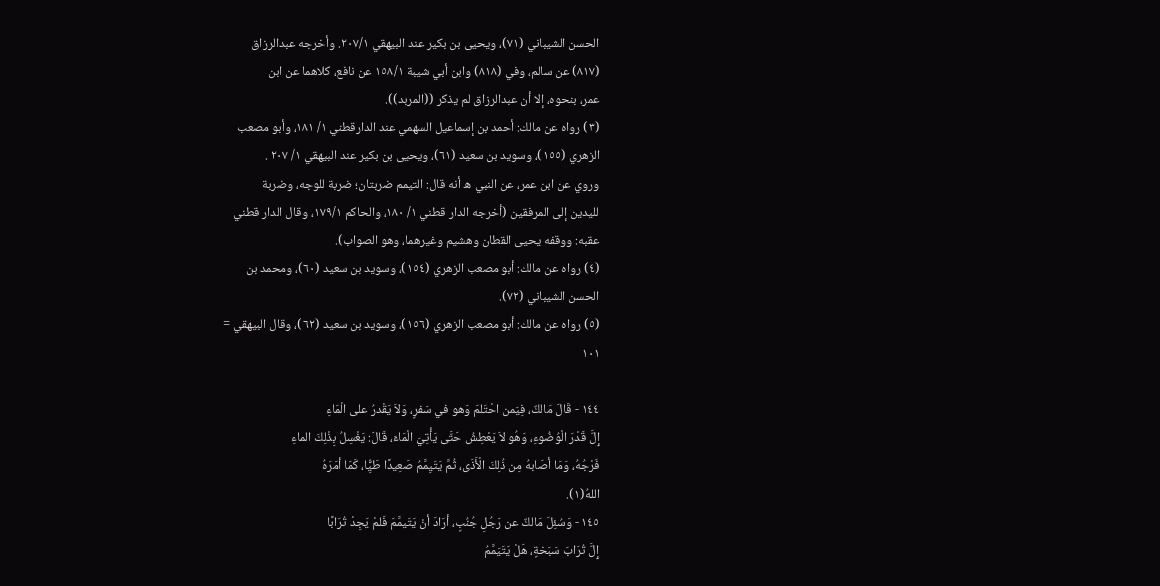الحسن الشيباني (٧١)، ويحيى بن بكير عند البيهقي ٢٠٧/١. وأخرجه عبدالرزاق
(٨١٧) عن سالم، وفي (٨١٨) وابن أبي شيبة ١٥٨/١ عن نافع، كلاهما عن ابن
عمر، بنحوه، إلا أن عبدالرزاق لم يذكر ((المربد)).
(٣) رواه عن مالك: أحمد بن إسماعيل السهمي عند الدارقطني ١/ ١٨١، وأبو مصعب
الزهري (١٥٥)، وسويد بن سعيد (٦١)، ويحيى بن بكير عند البيهقي ١/ ٢٠٧ .
وروي عن ابن عمر، عن النبي ه أنه قال: التيمم ضربتان؛ ضربة للوجه، وضربة
لليدين إلى المرفقين (أخرجه الدار قطني ١/ ١٨٠، والحاكم ١٧٩/١، وقال الدار قطني
عقبه: ووقفه يحيى القطان وهشيم وغيرهما، وهو الصواب).
(٤) رواه عن مالك: أبو مصعب الزهري (١٥٤)، وسويد بن سعيد (٦٠)، ومحمد بن
الحسن الشيباني (٧٢).
(٥) رواه عن مالك: أبو مصعب الزهري (١٥٦)، وسويد بن سعيد (٦٢)، وقال البيهقي =
١٠١

١٤٤ - قَالَ مَالكٌ، فِيَمن احْتَلمَ وَهو في سَفرٍ، وَلاَ يَقْدرُ على الْمَاءِ
إِلَّ قَدْرَ الْوُضُوءِ، وَهُو لاَ يَعْطِشُ حَتَّى يَأْتِيَ الْمَاءَ، قَالَ: يَغْسِلُ بِذْلِكَ الماءِ
فَرْجُهُ، وَمَا أصَابهُ مِن ذُلِكَ الْأَذَى، ثُمَّ يَتَيِمَّمُ صَعِيدًا طَيًِّا، كَمَا أمَرَهُ
اللهُ(١).
١٤٥ - وَسُئِلَ مَالكٌ عن رَجُلِ جُنُبٍ، أرَادَ أنْ يَتَيمَّمَ فَلمْ يَجِدْ تُرَابًا
إِلَّ تُرَابَ سَبَخةٍ، هَلْ يَتَيَمَّمُ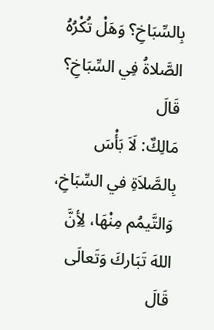بِالسِّبَاخِ؟ وَهَلْ تُكْرُهُ الصَّلاةُ فِي السِّبَاخِ؟ قَالَ
مَالِكٌ: لَاَ بَأْسَ بِالصَّلاَةِ في السِّبَاخِ، وَالتَّيمُم مِنْهَا، لِأِنَّ اللهَ تَبَاركَ وَتَعالَى
قَالَ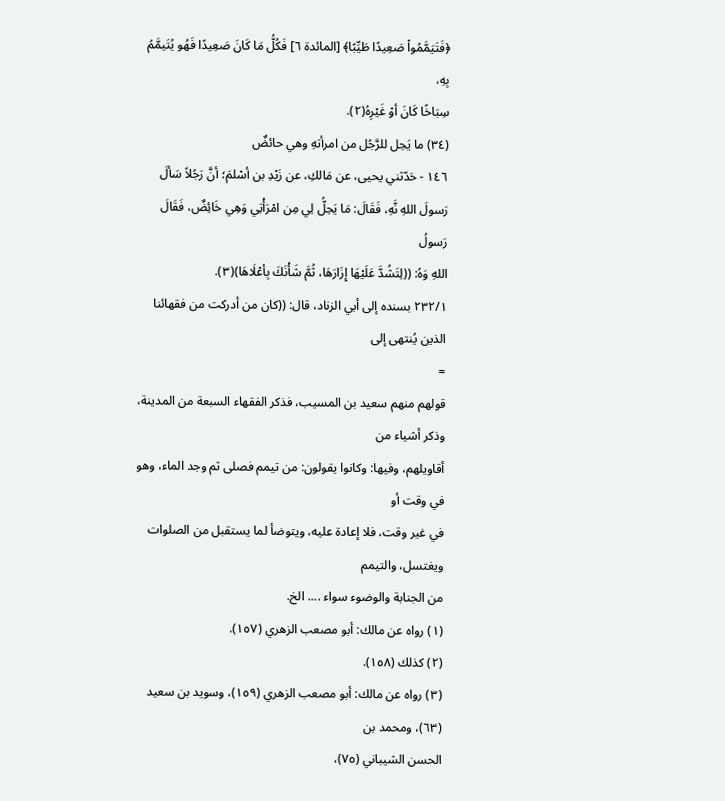﴿فَتَيَمَّمُواْ صَعِيدًا طَيِّبًا﴾ [المائدة ٦] فَكُلُّ مَا كَانَ صَعِيدًا فَهُو يُتَيمَّمُ بِهِ،
سِبَاخًا كَانَ أوْ غَيْرِهُ(٢).
(٣٤) ما يَحِل للرَّجُل من امرأتهِ وهي حائضٌ
١٤٦ - حَدّثني يحيى، عن مَالكِ، عن زَيْدِ بن أسْلمَ؛ أنَّ رَجُلاً سَألَ
رَسولَ اللهِ نَّهِ، فَقَالَ: مَا يَحِلُّ لِي مِن امْرَأْتِي وَهِي خَائِضٌ، فَقَالَ رَسولُ
اللهِ وَهُ: ((لِتَشُدَّ عَلَيْهَا إِزَارَهَا، ثُمَّ شَأْنَكَ بِأعْلَاهَا)(٣).
٢٣٢/١ بسنده إلى أبي الزناد، قال: ((كان من أدركت من فقهائنا الذين يُنتهى إلى
=
قولهم منهم سعيد بن المسيب، فذكر الفقهاء السبعة من المدينة، وذكر أشياء من
أقاويلهم، وفيها: وكانوا يقولون: من تيمم فصلى ثم وجد الماء، وهو في وقت أو
في غير وقت، فلا إعادة عليه، ويتوضأ لما يستقبل من الصلوات ويغتسل، والتيمم
من الجنابة والوضوء سواء .... الخ.
(١) رواه عن مالك: أبو مصعب الزهري (١٥٧).
(٢) كذلك (١٥٨).
(٣) رواه عن مالك: أبو مصعب الزهري (١٥٩)، وسويد بن سعيد (٦٣)، ومحمد بن
الحسن الشيباني (٧٥)،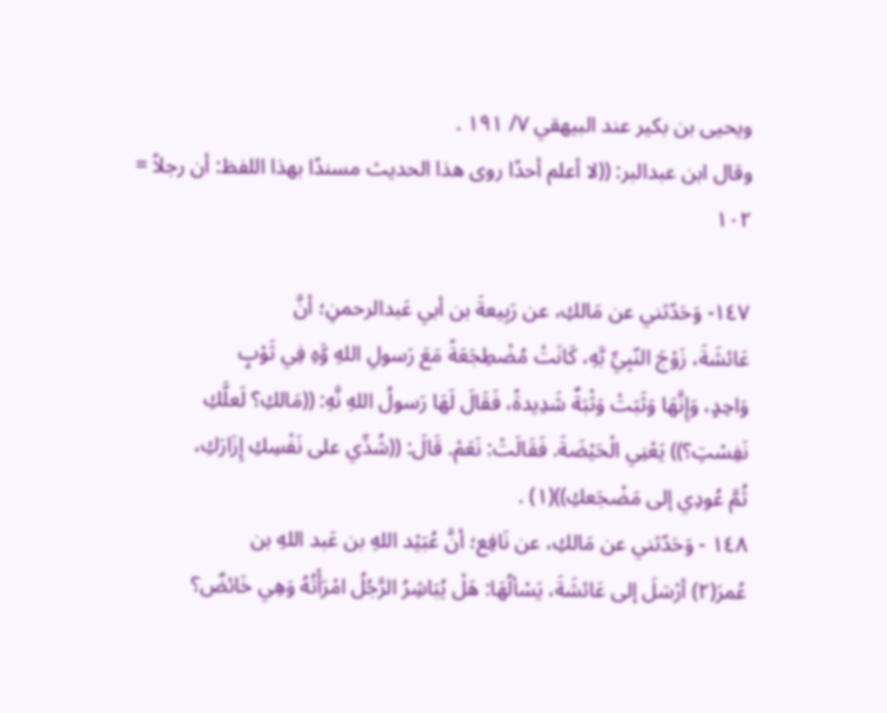ويحيى بن بكير عند البيهقي ٧/ ١٩١ .
وقال ابن عبدالبر: ((لا أعلم أحدًا روى هذا الحديث مسندًا بهذا اللفظ: أن رجلاً =
١٠٢

١٤٧- وَحَدّثني عن مَالكِ، عن رَبِيعةَ بن أبي عَبدالرحمنِ؛ أنَّ
عَائشَةَ، زَوْجَ النّبِيِّ بَّهِ، كَانَتْ مُضْطِجَعَةً مَعَ رَسولِ اللهِ وَّهِ فِي ثَوْبٍ
وَاحِدٍ، وَإِنَّهَا وَثَبَتْ وَثْبَةٌ شَدِيدةً، فَقَالَ لَهَا رَسولُ اللهِ نَّهِ: ((مَالكِ؟ لَعلَّكِ
نَفِسْتِ؟)) يَعْنِي الْحَيْضَةَ. فَقَالَتْ: نَعَمْ. قَالَ: ((شُدِّي على نَفْسِكِ إِزَارَكِ،
ثُمَّ عُودِي إلى مَضْجَعكِ))(١) .
١٤٨ - وَحَدّثني عن مَالكِ، عن نَافِع؛ أنَّ عُبَيْد اللهِ بن عَبد اللهِ بن
عُمرَ(٢) أرْسَلَ إلى عَائشَةَ، يَسْألُهَا: هَلْ يُبَاشِرُ الرَّجُلُ امْرَأْتُهُ وَهِي خَائضٌ؟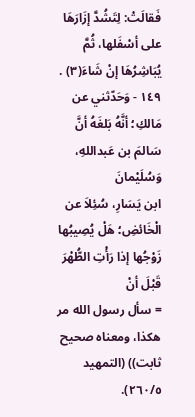فَقالَتْ: لِتَشُدَّ إزَارَهَا على أسْفَلها، ثُمَّ يُبَاشِرُهَا إنْ شَاءَ(٣) .
١٤٩ - وَحَدّثني عن مَالكِ؛ أنَّهُ بَلغَهُ أنَّ سَالمَ بن عَبداللهِ، وَسُلَيْمانَ
ابن يَسَارِ، سُئِلاَ عن الْخَائضِ؛ هَلْ يُصِيبُها زَوْجُها إذا رَأْتِ الطُّهْرَ قَبْلَ أنْ
= سأل رسول الله مر هكذا، ومعناه صحيح ثابت)) (التمهيد ٢٦٠/٥).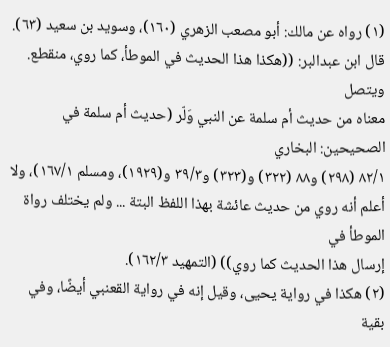(١) رواه عن مالك: أبو مصعب الزهري (١٦٠)، وسويد بن سعيد (٦٣).
قال ابن عبدالبر: ((هكذا هذا الحديث في الموطأ، كما روي، منقطع. ويتصل
معناه من حديث أم سلمة عن النبي وَلّر (حديث أم سلمة في الصحيحين: البخاري
٨٢/١ (٢٩٨) و٨٨ (٣٢٢) و(٣٢٣) و٣٩/٣ و(١٩٢٩)، ومسلم ١٦٧/١)، ولا
أعلم أنه روي من حديث عائشة بهذا اللفظ البتة ... ولم يختلف رواة الموطأ في
إرسال هذا الحديث كما روي)) (التمهيد ١٦٢/٣).
(٢) هكذا في رواية يحيى، وقيل إنه في رواية القعنبي أيضًا، وفي بقية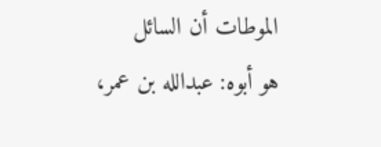الموطات أن السائل
هو أبوه: عبدالله بن عمر،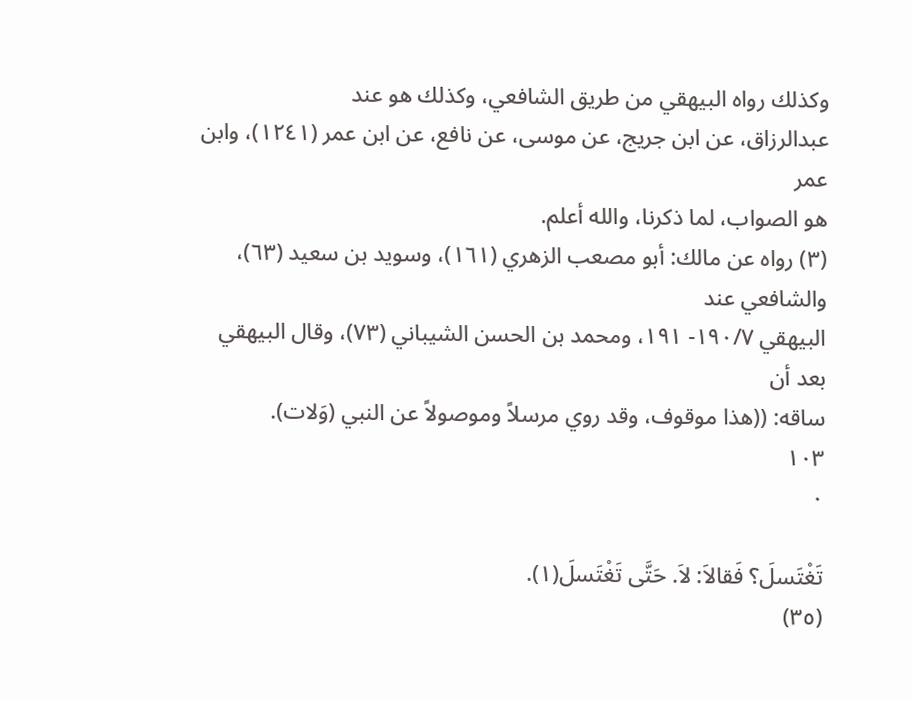وكذلك رواه البيهقي من طريق الشافعي، وكذلك هو عند
عبدالرزاق، عن ابن جريج، عن موسى، عن نافع، عن ابن عمر (١٢٤١)، وابن عمر
هو الصواب، لما ذكرنا، والله أعلم.
(٣) رواه عن مالك: أبو مصعب الزهري (١٦١)، وسويد بن سعيد (٦٣)، والشافعي عند
البيهقي ١٩٠/٧- ١٩١، ومحمد بن الحسن الشيباني (٧٣)، وقال البيهقي بعد أن
ساقه: ((هذا موقوف، وقد روي مرسلاً وموصولاً عن النبي (وَلات).
١٠٣
٠

تَغْتَسلَ؟ فَقالاَ: لاَ. حَتَّى تَغْتَسلَ(١).
(٣٥)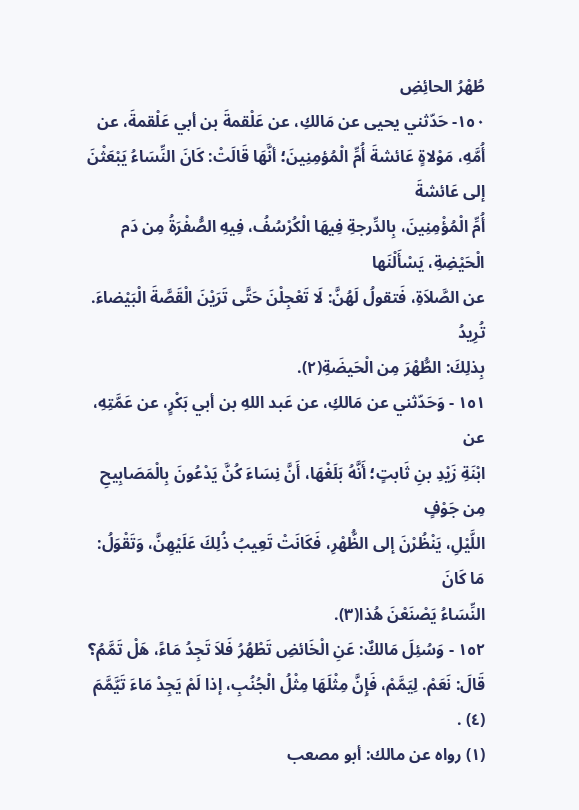طُهْرُ الحائِضِ
١٥٠- حَدّثني يحيى عن مَالكِ، عن عَلْقمةَ بن أبي عَلْقمةَ، عن
أُمَّهِ، مَوْلاةٍ عَائشةَ أُمِّ الْمُؤمِنِينَ؛ أنَّهَا قَالَتْ: كَانَ النِّسَاءُ يَبْعَثْنَ إلى عَائشةَ
أُمِّ الْمُؤْمِنِينَ، بِالدِّرجةِ فِيهَا الْكُرْسُفُ، فِيهِ الصُّفْرَةُ مِن دَم الْحَيْضِةِ، يَسْأَلْنَها
عن الصَّلاَةِ، فَتقولُ لَهُنَّ: لَا تَعْجِلْنَ حَتَّى تَرَيْنَ الْقَصَّةَ الْبَيْضاءَ. تُرِيدُ
بِذلِكَ: الطُّهْرَ مِن الْحَيضَةِ(٢).
١٥١ - وَحَدّثني عن مَالكِ، عن عَبد اللهِ بن أبي بَكْرٍ، عن عَمَّتِهِ، عن
ابْنَةِ زَيْدِ بنِ ثَابتٍ؛ أَنَّهُ بَلَغْهَا، أَنَّ نِسَاءَ كُنَّ يَدْعُونَ بِالْمَصَابِيحِ مِن جَوْفٍ
اللَّيْلِ، يَنْظُرْنَ إلى الظُّهْرِ، فَكَانَتْ تَعِيبُ ذُلِكَ عَلَيْهِنَّ، وَتَقْوَلُ: مَا كَانَ
النِّسَاءُ يَصْنَعْنَ هُذا(٣).
١٥٢ - وَسُئِلَ مَالكٌ: عَنِ الْخَائضِ تَطْهُرُ فَلاَ تَجِدُ مَاءً، هَلْ تَمَّمُ؟
قَالَ: نَعَمْ. لِيَمَّمْ، فَإِنَّ مِثْلَهَا مِثْلُ الْجُنُبِ، إذا لَمْ يَجِدْ مَاءَ تَيَّمَّمَ (٤) .
(١) رواه عن مالك: أبو مصعب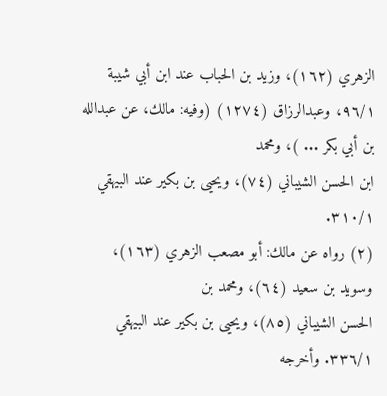الزهري (١٦٢)، وزيد بن الحباب عند ابن أبي شيبة
٩٦/١، وعبدالرزاق (١٢٧٤) (وفيه: مالك، عن عبدالله بن أبي بكر ... )، ومحمد
ابن الحسن الشيباني (٧٤)، ويحيى بن بكير عند البيهقي ٣١٠/١.
(٢) رواه عن مالك: أبو مصعب الزهري (١٦٣)، وسويد بن سعيد (٦٤)، ومحمد بن
الحسن الشيباني (٨٥)، ويحيى بن بكير عند البيهقي ٣٣٦/١. وأخرجه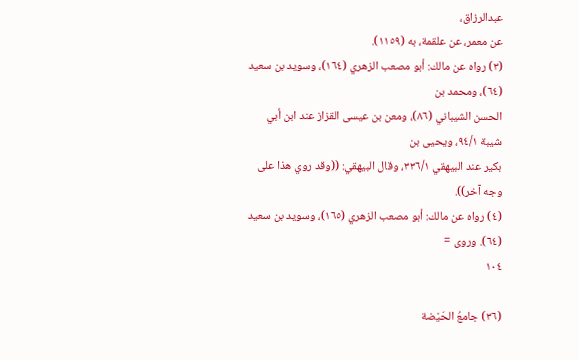عبدالرزاق،
عن معمر، عن علقمة، به (١١٥٩).
(٣) رواه عن مالك: أبو مصعب الزهري (١٦٤)، وسويد بن سعيد (٦٤)، ومحمد بن
الحسن الشيباني (٨٦)، ومعن بن عيسى القزاز عند ابن أبي شيبة ٩٤/١، ويحيى بن
بكير عند البيهقي ٣٣٦/١، وقال البيهقي: ((وقد روي هذا على وجه آخر)).
(٤) رواه عن مالك: أبو مصعب الزهري (١٦٥)، وسويد بن سعيد (٦٤). وروى =
١٠٤

(٣٦) جامعُ الحَيْضة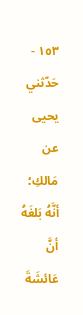١٥٣ - حَدّثني يحيى عن مَالكِ؛ أنَّهُ بَلغَهُ أنَّ عَائشَةَ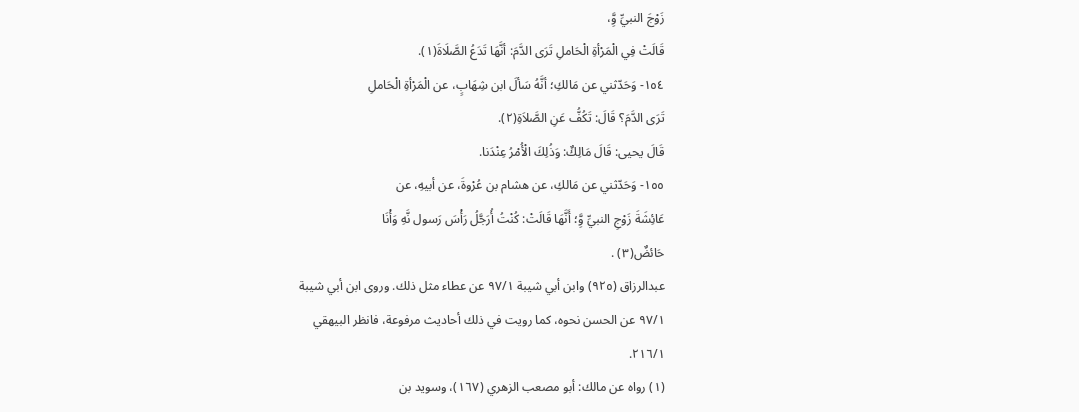زَوْجَ النبيِّ وَِّ،
قَالَتْ فِي الْمَرْأةِ الْحَاملِ تَرَى الدَّمَ: أنَّهَا تَدَعُ الصَّلَاةَ(١).
١٥٤- وَحَدّثني عن مَالكِ؛ أنَّهُ سَألَ ابن شِهَابٍ، عن الْمَرْأةِ الْحَاملِ
تَرَى الدَّمَ؟ قَالَ: تَكُفُّ عَنِ الصَّلاَةِ(٢).
قَالَ يحيى: قَالَ مَالِكٌ: وَذُلِكَ الْأُمْرُ عِنْدَنا.
١٥٥- وَحَدّثني عن مَالكِ، عن هشام بن عُرْوةَ، عن أبيهِ، عن
عَائِشَةَ زَوْجِ النبيِّ وَِّ؛ أَنَّهَا قَالَتْ: كُنْتُ أُرَجَّلُ رَأْسَ رَسول نَّهِ وَأْنَا
حَائضٌ(٣) .
عبدالرزاق (٩٢٥) وابن أبي شيبة ٩٧/١ عن عطاء مثل ذلك. وروى ابن أبي شيبة
٩٧/١ عن الحسن نحوه، كما رويت في ذلك أحاديث مرفوعة، فانظر البيهقي
٢١٦/١.
(١) رواه عن مالك: أبو مصعب الزهري (١٦٧)، وسويد بن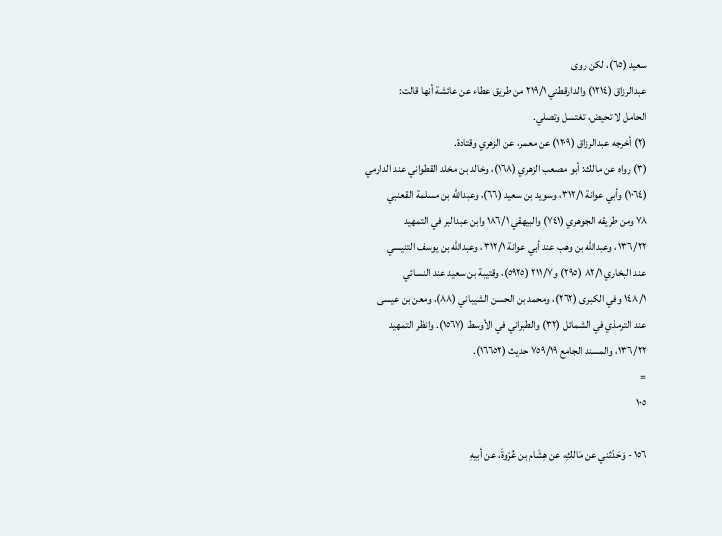سعيد (٦٥)، لكن روى
عبدالرزاق (١٢١٤) والدارقطني ٢١٩/١ من طريق عطاء عن عائشة أنها قالت:
الحامل لا تحيض، تغتسل وتصلي.
(٢) أخرجه عبدالرزاق (١٢٠٩) عن معمر، عن الزهري وقتادة.
(٣) رواه عن مالك: أبو مصعب الزهري (١٦٨)، وخالد بن مخلد القطواني عند الدارمي
(١٠٦٤) وأبي عوانة ٣١٢/١، وسويد بن سعيد (٦٦)، وعبدالله بن مسلمة القعنبي
٧٨ ومن طريقه الجوهري (٧٤١) والبيهقي ١٨٦/١ وابن عبدالبر في التمهيد
١٣٦/٢٢، وعبدالله بن وهب عند أبي عوانة ٣١٢/١، وعبدالله بن يوسف التنيسي
عند البخاري ٨٢/١ (٢٩٥) و٢١١/٧ (٥٩٢٥)، وقتيبة بن سعيد عند النسائي
١٤٨/١ وفي الكبرى (٢٦٢)، ومحمد بن الحسن الشيباني (٨٨)، ومعن بن عيسى
عند الترمذي في الشمائل (٣٢) والطبراني في الأوسط (١٥٦٧). وانظر التمهيد
١٣٦/٢٢، والمسند الجامع ٧٥٩/١٩ حديث (١٦٦٥٢).
=
١٠٥

١٥٦ - وَحَدّثني عن مَالكِ، عن هِشَام بن عُرْوةَ، عن أبيهِ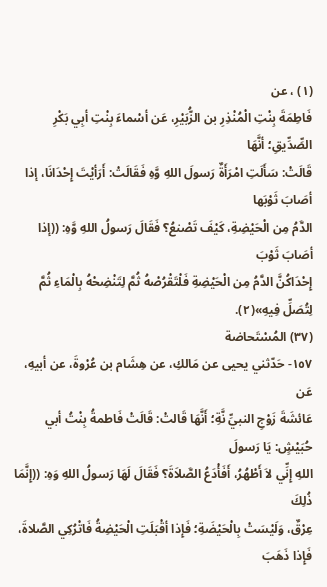(١) ، عن
فَاطِمَةَ بِنْتِ الْمُنْذِرِ بن الزُّبَيْرِ، عَن أسْماءَ بِنْتِ أبِي بَكْرِ الصِّدِّيقِ؛ أنَّهَا
قَالَتْ: سَأَلَتِ امْرَأَةٌ رَسولَ اللهِ وَّهِ فَقَالَتْ: أَرَأيْتَ إِحْدَانَا، إذا أصَابَ ثَوْبَها
الدَّمُ مِن الْحَيْضِةِ، كَيْفَ تَصْنعُ؟ فَقَالَ رَسولُ اللهِ وَّهِ: ((إذا أصَابَ ثَوْبَ
إِحْدَاكُنَّ الدَّمُ مِن الْحَيْضِةِ فَلْتَقْرُصْهُ ثُمَّ لِتَنْضِحْهُ بِالْمَاءِ ثُمَّ لِتُصَلِّ فِيهِ»(٢).
(٣٧) المُسْتَحاضة
١٥٧- حَدّثني يحيى عن مَالكِ، عن هِشَام بن عُرْوةَ، عن أبيهِ، عَن
عَائشَةَ زَوْجِ النبيِّ نَّةِ؛ أَنَّهَا قَالتْ: قَالَتْ فَاطمةُ بِنْتُ أبي حُبَيْشٍ: يَا رَسولَ
اللهِ إِنِّي لاَ أَطْهُرُ، أَفَأْدَعُ الصَّلاَةَ؟ فَقَالَ لَهَا رَسولُ اللهِ وَهِ: ((إِنَّمَا ذُلِكَ
عِرْقٌ، وَلَيْسَتْ بِالْحَيْضَةِ؛ فَإِذا أقْبَلَتِ الْحَيْضِةُ فَاتْرُكِي الصَّلاةَ، فَإِذا ذَهَبَ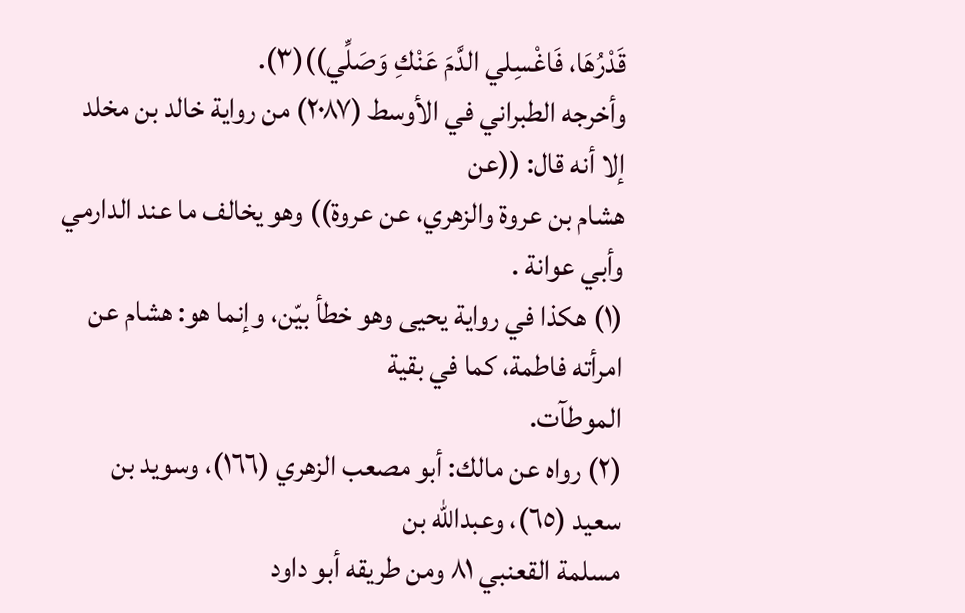قَدْرُهَا، فَاغْسِلي الدَّمَ عَنْكِ وَصَلِّي))(٣).
وأخرجه الطبراني في الأوسط (٢٠٨٧) من رواية خالد بن مخلد إلا أنه قال: ((عن
هشام بن عروة والزهري، عن عروة)) وهو يخالف ما عند الدارمي وأبي عوانة .
(١) هكذا في رواية يحيى وهو خطأ بيّن، وإنما هو: هشام عن امرأته فاطمة، كما في بقية
الموطآت.
(٢) رواه عن مالك: أبو مصعب الزهري (١٦٦)، وسويد بن سعيد (٦٥)، وعبدالله بن
مسلمة القعنبي ٨١ ومن طريقه أبو داود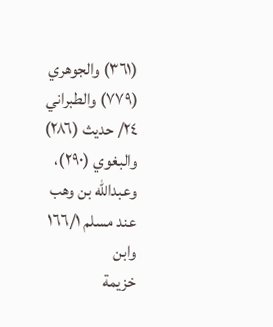(٣٦١) والجوهري (٧٧٩) والطبراني
٢٤/ حديث (٢٨٦) والبغوي (٢٩٠)، وعبدالله بن وهب عند مسلم ١٦٦/١ وابن
خزيمة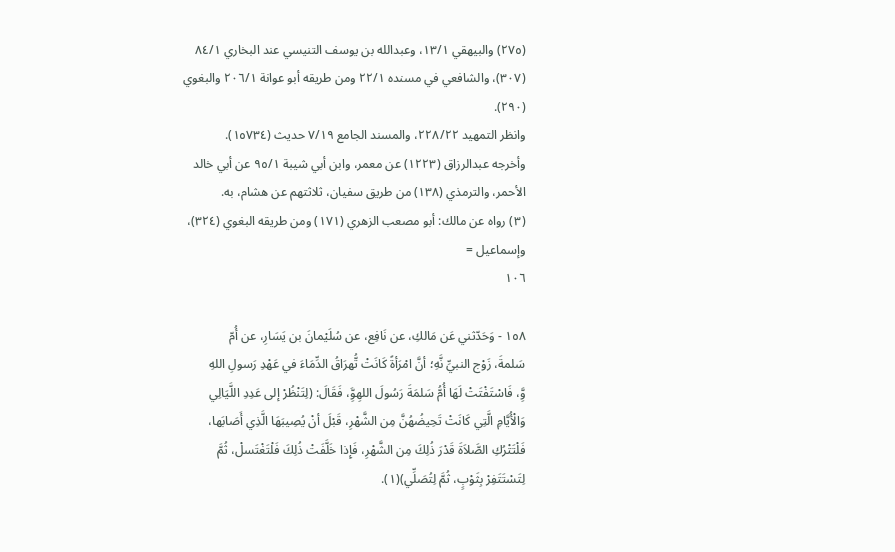(٢٧٥) والبيهقي ١٣/١، وعبدالله بن يوسف التنيسي عند البخاري ٨٤/١
(٣٠٧)، والشافعي في مسنده ٢٢/١ ومن طريقه أبو عوانة ٢٠٦/١ والبغوي (٢٩٠).
وانظر التمهيد ٢٢٨/٢٢، والمسند الجامع ٧/١٩ حديث (١٥٧٣٤).
وأخرجه عبدالرزاق (١٢٢٣) عن معمر، وابن أبي شيبة ٩٥/١ عن أبي خالد
الأحمر، والترمذي (١٣٨) من طريق سفيان، ثلاثتهم عن هشام، به.
(٣) رواه عن مالك: أبو مصعب الزهري (١٧١) ومن طريقه البغوي (٣٢٤)، وإسماعيل =
١٠٦

١٥٨ - وَحَدّثني عَن مَالكِ، عن نَافِع، عن سُلَيْمانَ بن يَسَارِ، عن أُمّ
سَلمةَ، زَوْج النبيِّ نَّهِ؛ أنَّ امْرَأةً كَانَتْ تُّهرَاقُ الدِّمَاءَ في عَهْدِ رَسولِ اللهِ
وَِّ، فَاسْتَفْتَتْ لَهَا أُمُّ سَلمَةَ رَسُولَ اللهِوَِّ، فَقَالَ: (لِتَنْظُرْ إلى عَدِدِ اللَّيَالِي
وَالْأُيَّامِ الَّتِي كَانَتْ تَحِيضُهُنَّ مِن الشَّهْرِ، قَبْلَ أنْ يُصِيبَهَا الَّذِي أَصَابَها،
فَلْتَتْرُكِ الصَّلاَةَ قَدْرَ ذُلِكَ مِن الشَّهْرِ، فَإِذا خَلَّفَتْ ذُلِكَ فَلْتَغْتَسلْ، ثُمَّ
لِتَسْتَتَفِرْ بِثَوْبٍ، ثُمَّ لِتُصَلِّي)(١).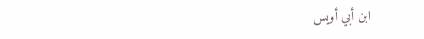ابن أبي أويس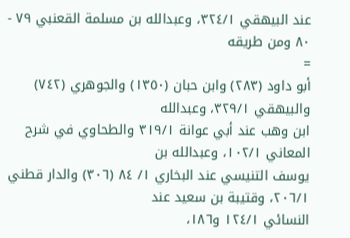عند البيهقي ٣٢٤/١، وعبدالله بن مسلمة القعنبي ٧٩ - ٨٠ ومن طريقه
=
أبو داود (٢٨٣) وابن حبان (١٣٥٠) والجوهري (٧٤٢) والبيهقي ٣٢٩/١، وعبدالله
ابن وهب عند أبي عوانة ٣١٩/١ والطحاوي في شرح المعاني ١٠٢/١، وعبدالله بن
يوسف التنيسي عند البخاري ١/ ٨٤ (٣٠٦) والدار قطني ٢٠٦/١، وقتيبة بن سعيد عند
النسائي ١٢٤/١ و١٨٦،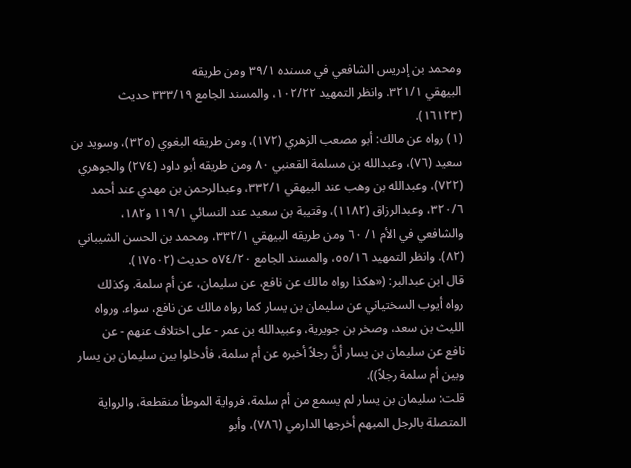ومحمد بن إدريس الشافعي في مسنده ٣٩/١ ومن طريقه
البيهقي ٣٢١/١. وانظر التمهيد ١٠٢/٢٢، والمسند الجامع ٣٣٣/١٩ حديث
(١٦١٢٣).
(١) رواه عن مالك: أبو مصعب الزهري (١٧٢)، ومن طريقه البغوي (٣٢٥)، وسويد بن
سعيد (٧٦)، وعبدالله بن مسلمة القعنبي ٨٠ ومن طريقه أبو داود (٢٧٤) والجوهري
(٧٢٢)، وعبدالله بن وهب عند البيهقي ٣٣٢/١، وعبدالرحمن بن مهدي عند أحمد
٣٢٠/٦، وعبدالرزاق (١١٨٢)، وقتيبة بن سعيد عند النسائي ١١٩/١ و١٨٢،
والشافعي في الأم ١/ ٦٠ ومن طريقه البيهقي ٣٣٢/١، ومحمد بن الحسن الشيباني
(٨٢). وانظر التمهيد ٥٥/١٦، والمسند الجامع ٥٧٤/٢٠ حديث (١٧٥٠٢).
قال ابن عبدالبر: («هكذا رواه مالك عن نافع، عن سليمان، عن أم سلمة. وكذلك
رواه أيوب السختياني عن سليمان بن يسار كما رواه مالك عن نافع، سواء. ورواه
الليث بن سعد، وصخر بن جويرية، وعبيدالله بن عمر - على اختلاف عنهم - عن
نافع عن سليمان بن يسار أنَّ رجلاً أخبره عن أم سلمة، فأدخلوا بين سليمان بن يسار
وبين أم سلمة رجلاً)).
قلت: سليمان بن يسار لم يسمع من أم سلمة، فرواية الموطأ منقطعة، والرواية
المتصلة بالرجل المبهم أخرجها الدارمي (٧٨٦)، وأبو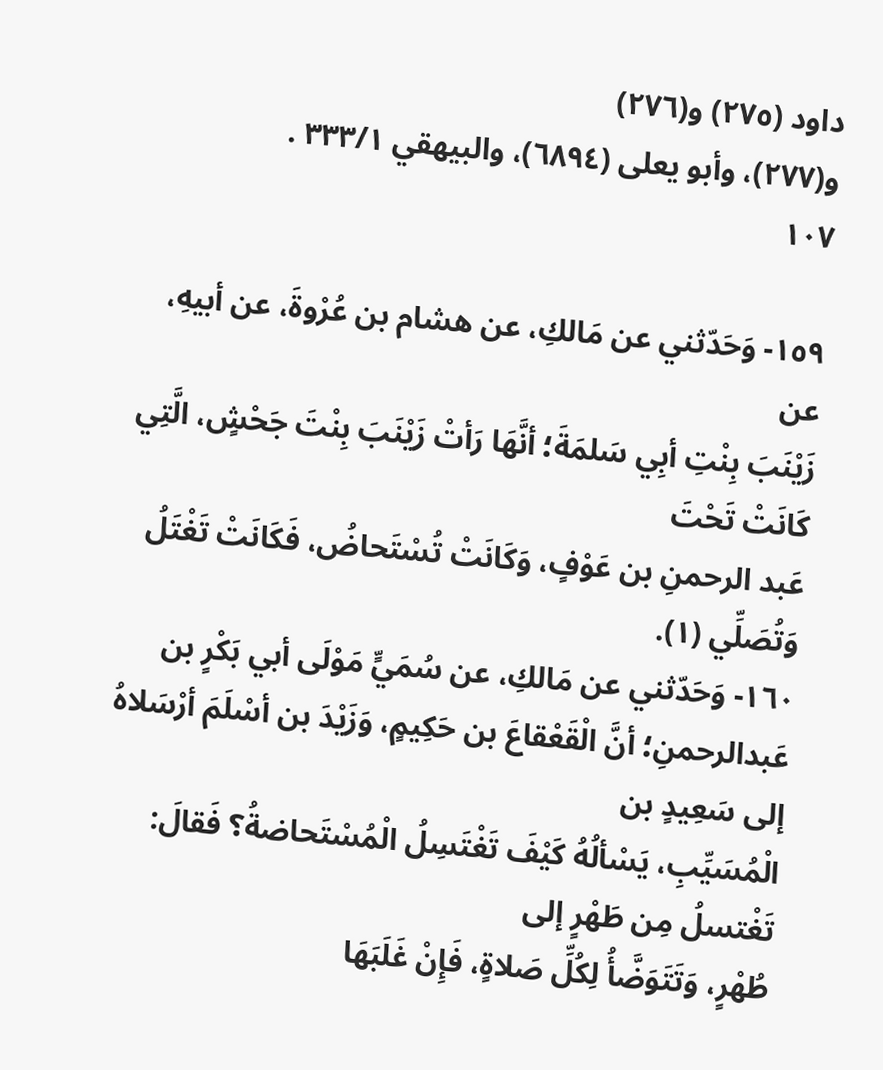داود (٢٧٥) و(٢٧٦)
و(٢٧٧)، وأبو يعلى (٦٨٩٤)، والبيهقي ٣٣٣/١ .
١٠٧

١٥٩- وَحَدّثني عن مَالكِ، عن هشام بن عُرْوةَ، عن أبيهِ، عن
زَيْنَبَ بِنْتِ أبِي سَلمَةَ؛ أنَّهَا رَأتْ زَيْنَبَ بِنْتَ جَحْشٍ، الَّتِي كَانَتْ تَحْتَ
عَبد الرحمنِ بن عَوْفٍ، وَكَانَتْ تُسْتَحاضُ، فَكَانَتْ تَغْتَلُ وَتُصَلِّي (١).
١٦٠- وَحَدّثني عن مَالكِ، عن سُمَيٍّ مَوْلَى أبي بَكْرٍ بن
عَبدالرحمنِ؛ أنَّ الْقَعْقاعَ بن حَكِيمٍ، وَزَيْدَ بن أسْلَمَ أرْسَلاهُ إلى سَعِيدٍ بن
الْمُسَيِّبِ، يَسْألُهُ كَيْفَ تَغْتَسِلُ الْمُسْتَحاضةُ؟ فَقالَ: تَغْتسلُ مِن طَهْرٍ إلى
طُهْرٍ، وَتَتَوَضَّأُ لِكُلِّ صَلاةٍ، فَإِنْ غَلَبَهَا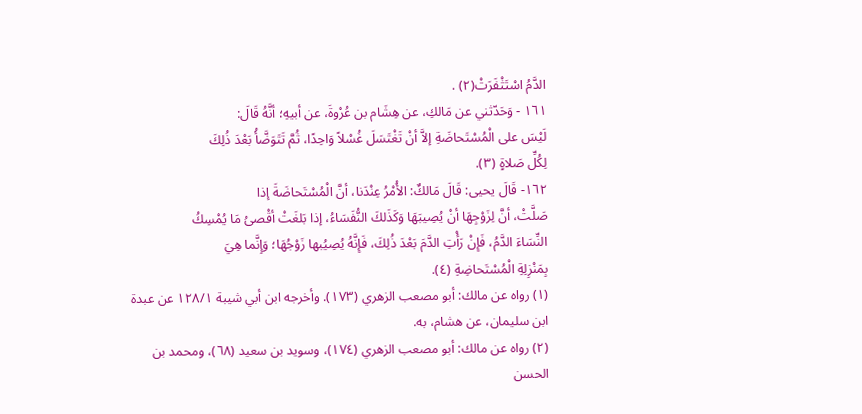الدَّمُ اسْتَثْفَرَتْ(٢) .
١٦١ - وَحَدّثني عن مَالكِ، عن هِشَام بن عُرْوةَ، عن أبيهِ؛ أنَّهُ قَالَ:
لَيْسَ على الْمُسْتَحاضَةِ إلاَّ أنْ تَغْتَسَلَ غُسْلاً وَاحِدًا، ثُمَّ تَتَوَضَّأُ بَعْدَ ذُلِكَ
لِكُلِّ صَلاةٍ (٣).
١٦٢- قَالَ يحيى: قَالَ مَالكٌ: الأُمْرُ عِنْدَنا، أنَّ الْمُسْتَحاضَةَ إذا
صَلَّتْ، أنَّ لِزَوْجِهَا أنْ يُصِيبَهَا وَكَذَلكَ النُّفَسَاءُ، إذا بَلغَتْ أقْصىُ مَا يُمْسِكُ
النِّسَاءَ الدَّمُ، فَإِنْ رَأْتِ الدَّمَ بَعْدَ ذُلِكَ، فَإِنَّهُ يُصِيُبها زَوْجُهَا؛ وَإِنَّما هِيَ
بِمَنْزِلِةِ الْمُسْتَحاضِةِ (٤).
(١) رواه عن مالك: أبو مصعب الزهري (١٧٣). وأخرجه ابن أبي شيبة ١٢٨/١ عن عبدة
ابن سلیمان، عن هشام، به.
(٢) رواه عن مالك: أبو مصعب الزهري (١٧٤)، وسويد بن سعيد (٦٨)، ومحمد بن
الحسن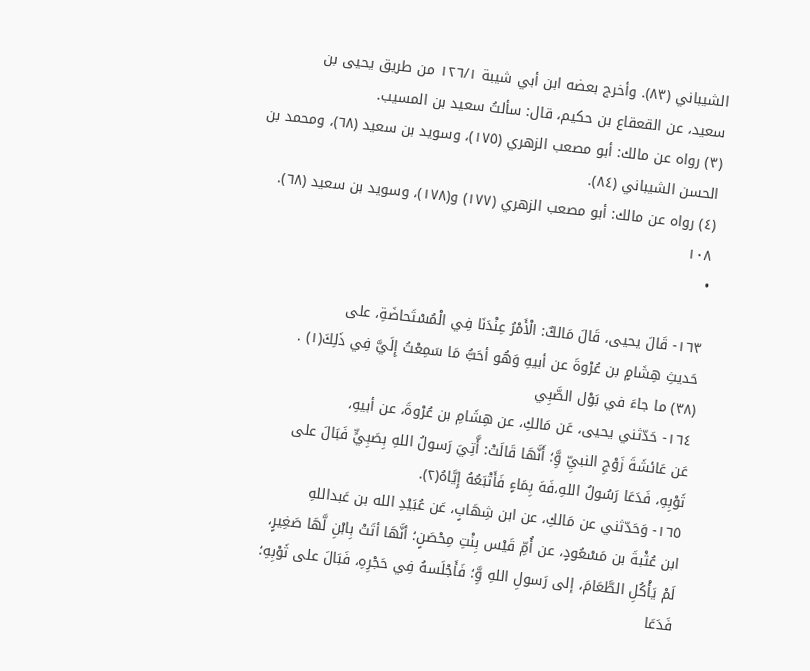الشيباني (٨٣). وأخرج بعضه ابن أبي شيبة ١٢٦/١ من طريق يحيى بن
سعيد، عن القعقاع بن حكيم، قال: سألتُ سعيد بن المسيب.
(٣) رواه عن مالك: أبو مصعب الزهري (١٧٥)، وسويد بن سعيد (٦٨)، ومحمد بن
الحسن الشيباني (٨٤).
(٤) رواه عن مالك: أبو مصعب الزهري (١٧٧) و(١٧٨)، وسويد بن سعيد (٦٨).
١٠٨
•

١٦٣- قَالَ يحيى، قَالَ مَالكٌ: الْأَمْرُ عِنْدَنَا فِي الْمُسْتَحاضَةِ، على
حَديثِ هِشَامٍ بن عُرْوةَ عن أبيهِ وَهُو أحَبُّ مَا سَمِعْتُ إِلَيَّ فِي ذَلِكَ(١) .
(٣٨) ما جاءَ في بَوْل الصَّبِي
١٦٤- حَدّثني يحيى، عَن مَالكِ، عن هِشَامِ بن عُرْوةَ، عن أبيهِ،
عَن عَائشَةَ زَوْجِ النبيِّ وَِّ؛ أَنَّهَا قَالَتْ: أَّتِيَ رَسولُ اللهِ بِصَبِيٍّ فَبَالَ على
ثَوْبِهِ، فَدَعَا رَسُولُ اللهِ،فَهَ بِمَاءٍ فَأَتْبَعُهُ إِيَّاهُ(٢).
١٦٥- وَحَدّثني عن مَالكِ، عن ابن شِهَابٍ، عَن عُبَيْدِ الله بن عَبداللهِ
ابن عُثْبةَ بن مَسْعُودٍ، عن أُمِّ قَيْس بِنْتِ مِحْصَنٍ؛ أنَّهَا أتَتْ بِابْنِ لَّهَا صَغِيرٍ،
لَمْ يَأْكُلِ الطَّعَامَ، إلى رَسولِ اللهِ وَِّ؛ فَأَجْلَسهُ فِي حَجْرِهِ، فَبَالَ على ثَوْبِهِ؛
فَدَعَا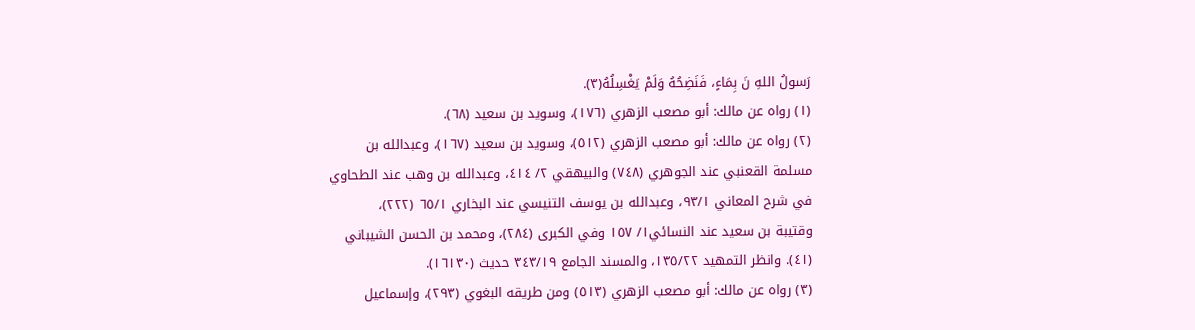رَسولُ اللهِ نَ بِمَاءٍ، فَنَضِحُهُ وَلَمْ يَغْسِلُهُ(٣).
(١) رواه عن مالك: أبو مصعب الزهري (١٧٦)، وسويد بن سعيد (٦٨).
(٢) رواه عن مالك: أبو مصعب الزهري (٥١٢)، وسويد بن سعيد (١٦٧)، وعبدالله بن
مسلمة القعنبي عند الجوهري (٧٤٨) والبيهقي ٢/ ٤١٤، وعبدالله بن وهب عند الطحاوي
في شرح المعاني ٩٣/١، وعبدالله بن يوسف التنيسي عند البخاري ٦٥/١ (٢٢٢)،
وقتيبة بن سعيد عند النسائي١/ ١٥٧ وفي الكبرى (٢٨٤)، ومحمد بن الحسن الشيباني
(٤١). وانظر التمهيد ١٣٥/٢٢، والمسند الجامع ٣٤٣/١٩ حديث (١٦١٣٠).
(٣) رواه عن مالك: أبو مصعب الزهري (٥١٣) ومن طريقه البغوي (٢٩٣)، وإسماعيل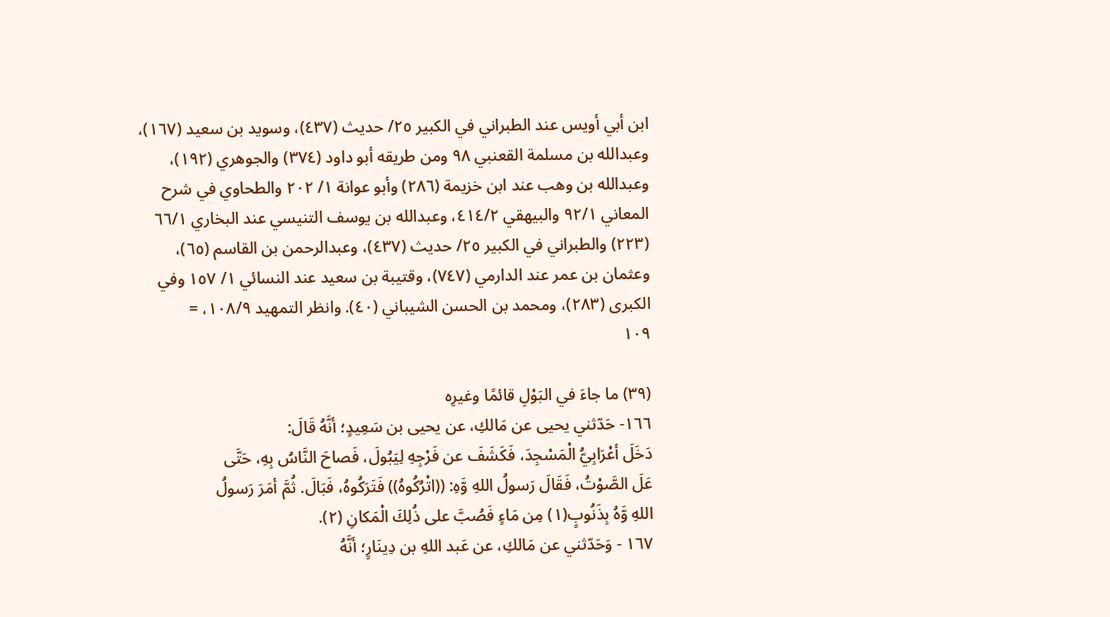ابن أبي أويس عند الطبراني في الكبير ٢٥/ حديث (٤٣٧)، وسويد بن سعيد (١٦٧)،
وعبدالله بن مسلمة القعنبي ٩٨ ومن طريقه أبو داود (٣٧٤) والجوهري (١٩٢)،
وعبدالله بن وهب عند ابن خزيمة (٢٨٦) وأبو عوانة ١/ ٢٠٢ والطحاوي في شرح
المعاني ٩٢/١ والبيهقي ٤١٤/٢، وعبدالله بن يوسف التنيسي عند البخاري ٦٦/١
(٢٢٣) والطبراني في الكبير ٢٥/ حديث (٤٣٧)، وعبدالرحمن بن القاسم (٦٥)،
وعثمان بن عمر عند الدارمي (٧٤٧)، وقتيبة بن سعيد عند النسائي ١/ ١٥٧ وفي
الكبرى (٢٨٣)، ومحمد بن الحسن الشيباني (٤٠). وانظر التمهيد ١٠٨/٩، =
١٠٩

(٣٩) ما جاءَ في البَوْلِ قائمًا وغيرِه
١٦٦- حَدّثني يحيى عن مَالكِ، عن يحيى بن سَعِيدٍ؛ أنَّهُ قَالَ:
دَخَلَ أعْرَابِيُّ الْمَسْجِدَ، فَكَشَفَ عن فَرْجِهِ لِيَبُولَ، فَصاحَ النَّاسُ بِهِ، حَتَّى
عَلَ الصَّوْتُ، فَقَالَ رَسولُ اللهِ وَّهِ: ((اتْرُكُوهُ)) فَتَرَكُوهُ، فَبَالَ. ثُمَّ أمَرَ رَسولُ
اللهِ وَّهُ بِذَنُوبٍ(١) مِن مَاءٍ فَصُبَّ على ذُلِكَ الْمَكانِ (٢).
١٦٧ - وَحَدّثني عن مَالكِ، عن عَبد اللهِ بن دِينَارٍ؛ أنَّهُ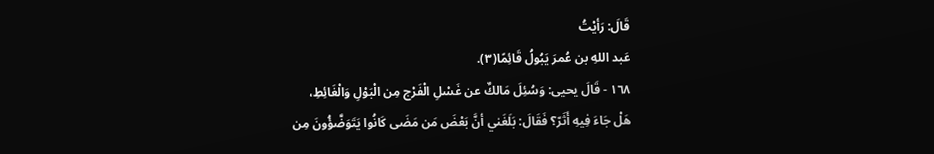قَالَ: رَأيْتُ
عَبد اللهِ بن عُمرَ يَبُولُ قَائِمًا(٣).
١٦٨ - قَالَ يحيى: وَسُئِلَ مَالكٌ عن غَسْلِ الْفَرْج مِن الْبَوْلِ وَالْغَائِطِ،
هَلْ جَاءَ فِيهِ أَثَرّ؟ فَقَالَ: بَلَغَني أنَّ بَعْضَ مَن مَضَى كَانُوا يَتَوَضَّؤُونَ مِن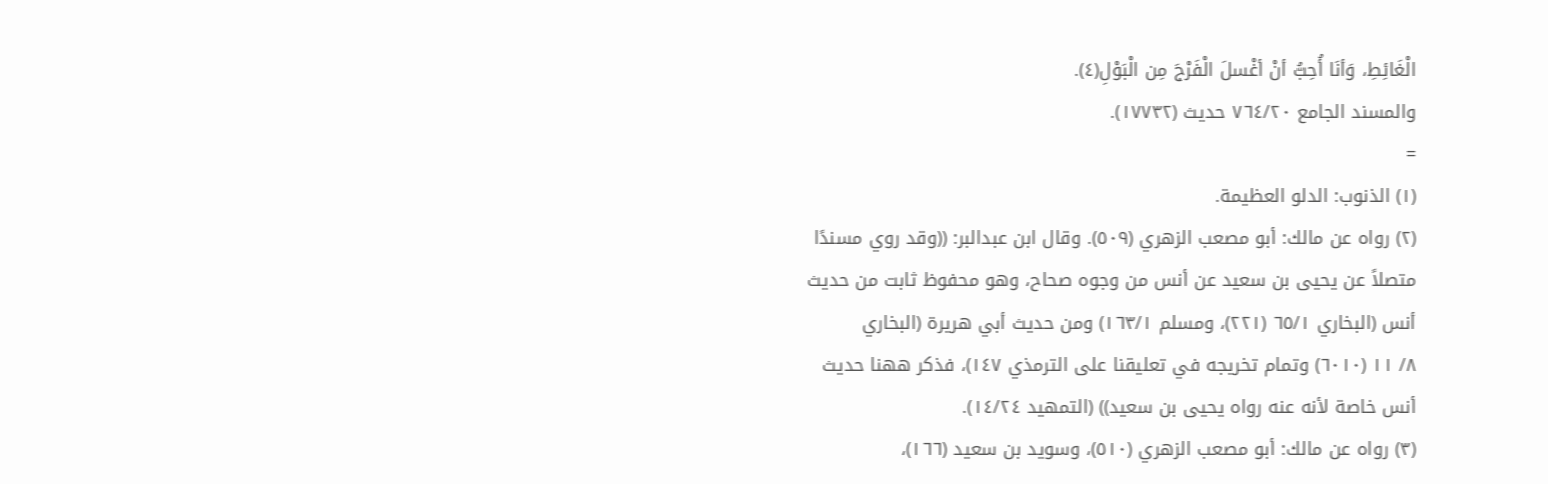الْغَائِطِ، وَأنَا أُحِبُّ أنْ أغْسلَ الْفَرْجَ مِن الْبَوْلِ(٤).
والمسند الجامع ٧٦٤/٢٠ حديث (١٧٧٣٢).
=
(١) الذنوب: الدلو العظيمة.
(٢) رواه عن مالك: أبو مصعب الزهري (٥٠٩). وقال ابن عبدالبر: ((وقد روي مسندًا
متصلاً عن يحيى بن سعيد عن أنس من وجوه صحاح، وهو محفوظ ثابت من حديث
أنس (البخاري ٦٥/١ (٢٢١)، ومسلم ١٦٣/١) ومن حديث أبي هريرة (البخاري
٨/ ١١ (٦٠١٠) وتمام تخريجه في تعليقنا على الترمذي ١٤٧)، فذكر ههنا حديث
أنس خاصة لأنه عنه رواه يحيى بن سعيد)) (التمهيد ١٤/٢٤).
(٣) رواه عن مالك: أبو مصعب الزهري (٥١٠)، وسويد بن سعيد (١٦٦)،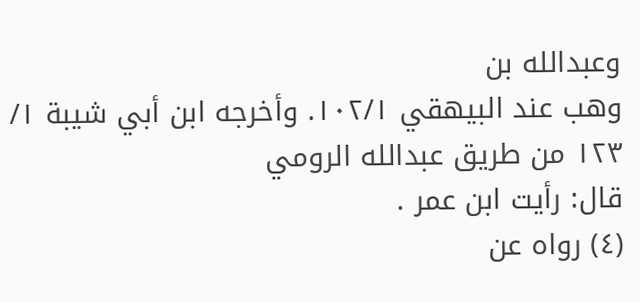وعبدالله بن
وهب عند البيهقي ١٠٢/١. وأخرجه ابن أبي شيبة ١/ ١٢٣ من طريق عبدالله الرومي
قال: رأيت ابن عمر .
(٤) رواه عن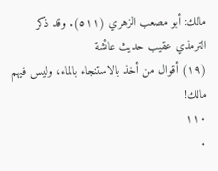مالك: أبو مصعب الزهري (٥١١). وقد ذكر الترمذي عقيب حديث عائشة
(١٩) أقوال من أخذ بالاستنجاء بالماء، وليس فيهم مالك!
١١٠
٠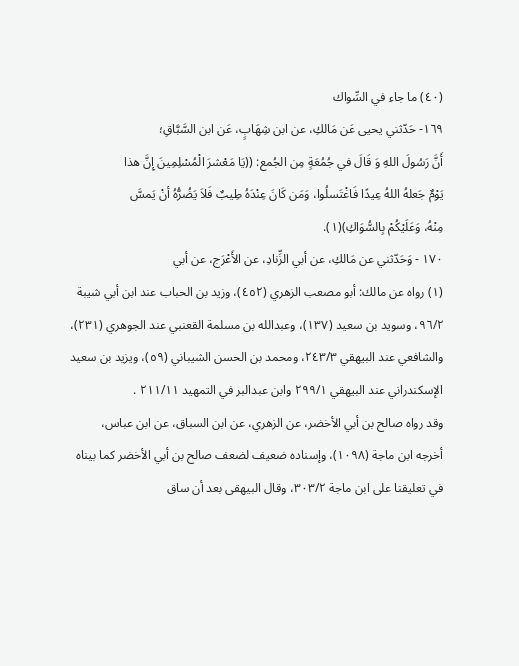(٤٠) ما جاء في السِّواك
١٦٩- حَدّثني يحيى عَن مَالكِ، عن ابن شِهَابٍ، عَن ابن السَّبَّاقِ؛
أَنَّ رَسُولَ اللهِ وَ قَالَ في جُمُعَةٍ مِن الجُمع: ((يَا مَعْشرَ الْمُسْلِمِينَ إِنَّ هذا
يَوْمٌ جَعلهُ اللهُ عِيدًا فَاغْتَسلُوا، وَمَن كَانَ عِنْدَهُ طِيبٌ فَلاَ يَضُرُّهُ أنْ يَمسَّ
مِنْهُ، وَعَلَيْكُمْ بِالسُّوَاكِ)(١).
١٧٠ - وَحَدّثني عن مَالكِ، عن أبي الزِّنادِ، عن الأَعْرَج، عن أبي
(١) رواه عن مالك: أبو مصعب الزهري (٤٥٢)، وزيد بن الحباب عند ابن أبي شيبة
٩٦/٢، وسويد بن سعيد (١٣٧)، وعبدالله بن مسلمة القعنبي عند الجوهري (٢٣١)،
والشافعي عند البيهقي ٢٤٣/٣، ومحمد بن الحسن الشيباني (٥٩)، ويزيد بن سعيد
الإسكندراني عند البيهقي ٢٩٩/١ وابن عبدالبر في التمهيد ٢١١/١١ .
وقد رواه صالح بن أبي الأخضر، عن الزهري، عن ابن السباق، عن ابن عباس،
أخرجه ابن ماجة (١٠٩٨)، وإسناده ضعيف لضعف صالح بن أبي الأخضر كما بيناه
في تعليقنا على ابن ماجة ٣٠٣/٢، وقال البيهقى بعد أن ساق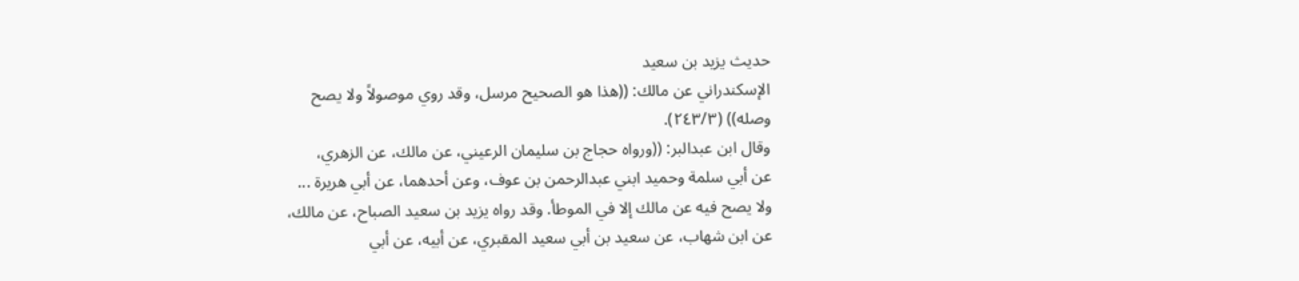حديث يزيد بن سعيد
الإسكندراني عن مالك: ((هذا هو الصحيح مرسل، وقد روي موصولاً ولا يصح
وصله)) (٢٤٣/٣).
وقال ابن عبدالبر: ((ورواه حجاج بن سليمان الرعيني، عن مالك، عن الزهري،
عن أبي سلمة وحميد ابني عبدالرحمن بن عوف، وعن أحدهما، عن أبي هريرة ...
ولا يصح فيه عن مالك إلا في الموطأ. وقد رواه يزيد بن سعيد الصباح، عن مالك،
عن ابن شهاب، عن سعيد بن أبي سعيد المقبري، عن أبيه، عن أبي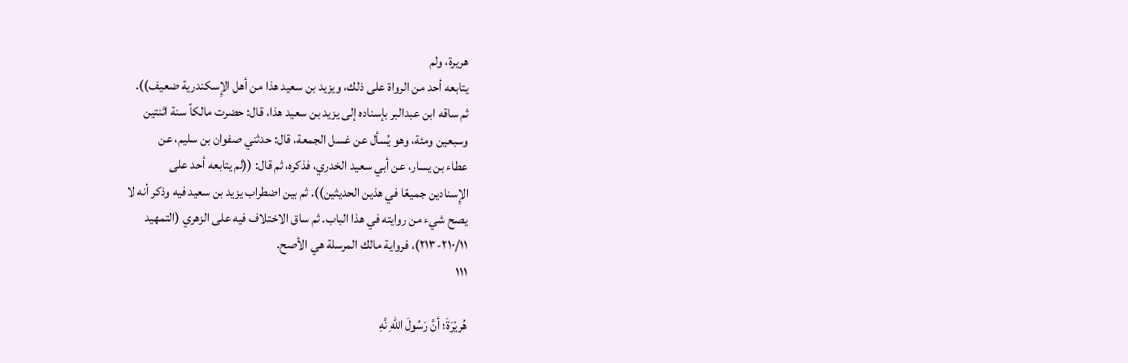هريرة، ولم
يتابعه أحد من الرواة على ذلك، ويزيد بن سعيد هذا من أهل الإِسكندرية ضعيف)).
ثم ساقه ابن عبدالبر بإسناده إلى يزيد بن سعيد هذا، قال: حضرت مالكاً سنة اثنتين
وسبعين ومئة، وهو يُسأل عن غسل الجمعة، قال: حدثني صفوان بن سليم، عن
عطاء بن يسار، عن أبي سعيد الخدري، فذكره، ثم قال: ((لم يتابعه أحد على
الإِسنادين جميعًا في هذين الحديثين)). ثم بين اضطراب يزيد بن سعيد فيه وذكر أنه لا
يصح شيء من روايته في هذا الباب. ثم ساق الاختلاف فيه على الزهري (التمهيد
٢١٠/١١-٢١٣)، فرواية مالك المرسلة هي الأصح.
١١١

هُريْرَةَ؛ أنَّ رَسُولَ اللهِ نَّهِ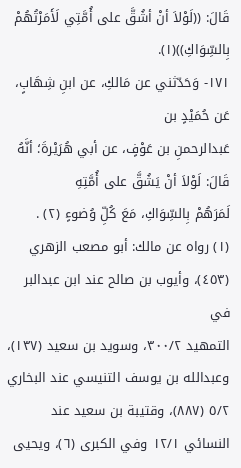قَالَ: ((لَوْلاَ أنْ أشُقَّ على أُمَّتِي لَأَمَرْتُهُمْ
بِالسِّوَاكِ))(١).
١٧١- وَحَدّثني عن مَالكِ، عن ابنِ شِهَابٍ، عَن حُمَيْدٍ بن
عَبدالرحمنِ بن عَوْفٍ، عن أبي هُرَيْرةَ؛ أنَّهُ قَالَ: لَوْلاَ أنْ يَشُقَّ على أُمَّتِهِ
لَمَرَهُمْ بِالسِّوَاكِ، مَعَ كُلِّ وُضوءٍ (٢) .
(١) رواه عن مالك: أبو مصعب الزهري (٤٥٣)، وأيوب بن صالح عند ابن عبدالبر في
التمهيد ٣٠٠/٢، وسويد بن سعيد (١٣٧)، وعبدالله بن يوسف التنيسي عند البخاري
٥/٢ (٨٨٧)، وقتيبة بن سعيد عند النسائي ١٢/١ وفي الكبرى (٦)، ويحيى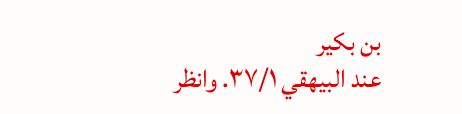بن بكير
عند البيهقي ٣٧/١. وانظر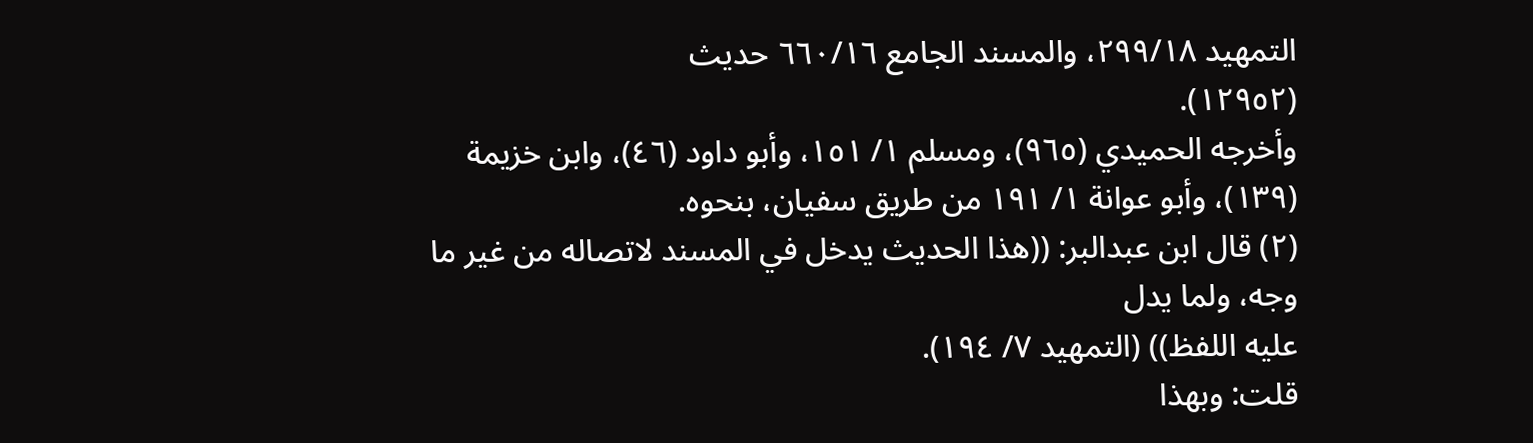التمهيد ٢٩٩/١٨، والمسند الجامع ٦٦٠/١٦ حديث
(١٢٩٥٢).
وأخرجه الحميدي (٩٦٥)، ومسلم ١/ ١٥١، وأبو داود (٤٦)، وابن خزيمة
(١٣٩)، وأبو عوانة ١/ ١٩١ من طريق سفيان، بنحوه.
(٢) قال ابن عبدالبر: ((هذا الحديث يدخل في المسند لاتصاله من غير ما وجه، ولما يدل
عليه اللفظ)) (التمهيد ٧/ ١٩٤).
قلت: وبهذا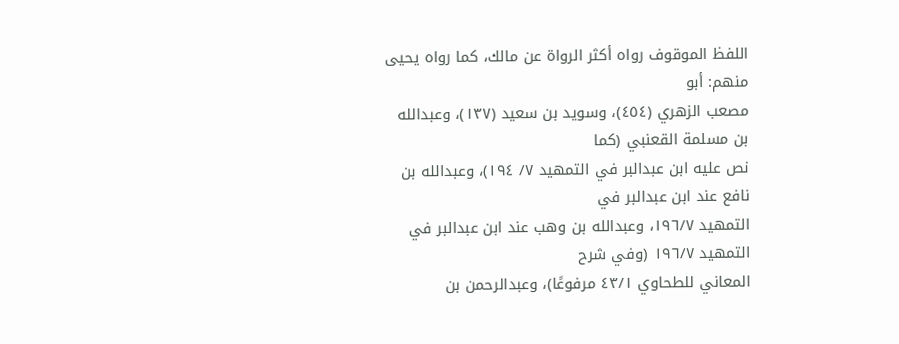اللفظ الموقوف رواه أكثر الرواة عن مالك، كما رواه يحيى منهم: أبو
مصعب الزهري (٤٥٤)، وسويد بن سعيد (١٣٧)، وعبدالله بن مسلمة القعنبي (كما
نص عليه ابن عبدالبر في التمهيد ٧/ ١٩٤)، وعبدالله بن نافع عند ابن عبدالبر في
التمهيد ١٩٦/٧، وعبدالله بن وهب عند ابن عبدالبر في التمهيد ١٩٦/٧ (وفي شرح
المعاني للطحاوي ٤٣/١ مرفوعًا)، وعبدالرحمن بن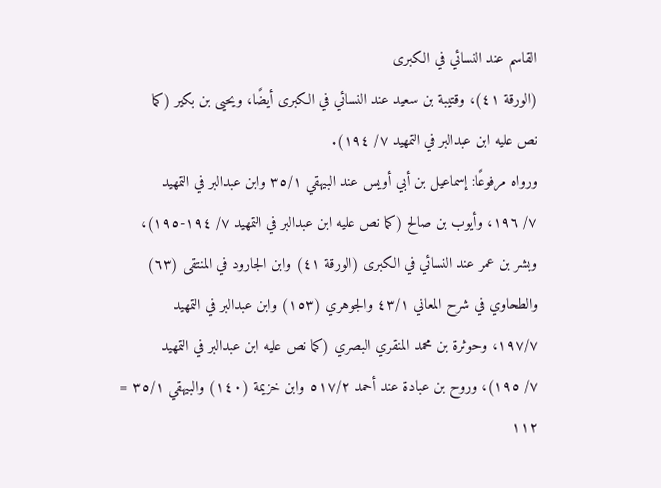القاسم عند النسائي في الكبرى
(الورقة ٤١)، وقتيبة بن سعيد عند النسائي في الكبرى أيضًا، ويحيى بن بكير (كما
نص عليه ابن عبدالبر في التمهيد ٧/ ١٩٤).
ورواه مرفوعًا: إسماعيل بن أبي أويس عند البيهقي ٣٥/١ وابن عبدالبر في التمهيد
٧/ ١٩٦، وأيوب بن صالح (كما نص عليه ابن عبدالبر في التمهيد ٧/ ١٩٤-١٩٥)،
وبشر بن عمر عند النسائي في الكبرى (الورقة ٤١) وابن الجارود في المنتقى (٦٣)
والطحاوي في شرح المعاني ٤٣/١ والجوهري (١٥٣) وابن عبدالبر في التمهيد
١٩٧/٧، وحوثرة بن محمد المنقري البصري (كما نص عليه ابن عبدالبر في التمهيد
٧/ ١٩٥)، وروح بن عبادة عند أحمد ٥١٧/٢ وابن خزيمة (١٤٠) والبيهقي ٣٥/١ =
١١٢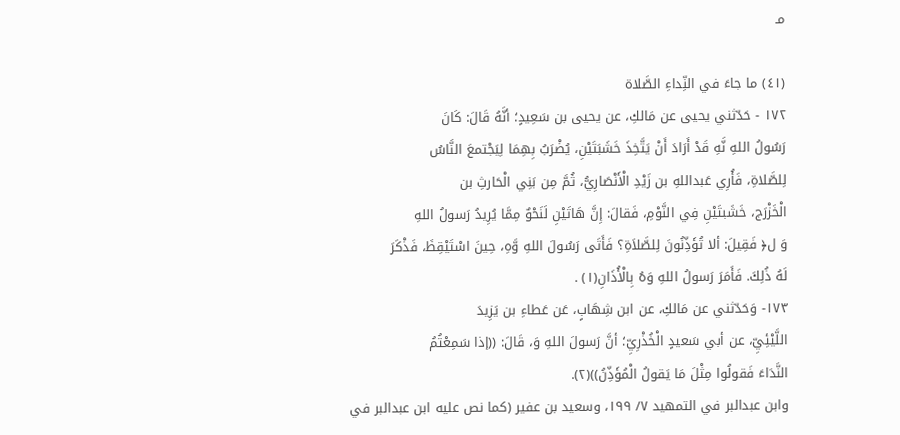مـ

(٤١) ما جاءَ في النِّداءِ الصَّلاة
١٧٢ - حَدّثني يحيى عن مَالكِ، عن يحيى بن سَعِيدٍ؛ أنَّهُ قَالَ: كَانَ
رَسُولُ اللهِ نَّهِ قَدْ أَرَادَ أَنْ يَتَّخِذَ خَشَبَتَيْنِ، يُضْرَبُ بِهِمَا لِيَجْتمعَ النَّاسُ
لِلصَّلاةِ، فَأُرِي عَبداللهِ بن زَيْدِ الْأَنْصَارِيُّ، ثُمَّ مِن بَنِي الْحَارثِ بن
الْخَزْرَج، خَشَبتَيْنِ فِي النَّوْمِ، فَقالَ: إِنَّ هَاتَيْنِ لَنَحْوٌ مِمَّا يُرِيدُ رَسولُ اللهِ
وَ ل﴿ فَقِيلَ: ألا تُؤَذِّنُونَ لِلصَّلاَةِ؟ فَأَتَى رَسُولَ اللهِ وَّهِ، حِينَ اسْتَيْقِظَ، فَذْكَرَ
لَهُ ذُلِكَ. فَأَمَرَ رَسولُ اللهِ وَهُ بِالْأُذَانِ(١) .
١٧٣- وَحَدّثني عن مَالكِ، عن ابن شِهَابٍ، عَن عَطاءِ بن يَزِيدَ
اللَّيْئِيِّ، عن أبي سَعيدٍ الْخُذْرِيِّ؛ أنَّ رَسولَ اللهِ وَ، قَالَ: ((إذا سَمِعْتُمُ
النَّدَاءَ فَقولُوا مِثْلَ مَا يَقولُ الْمُؤَذِّنُ))(٢).
وابن عبدالبر في التمهيد ٧/ ١٩٩، وسعيد بن عفير (كما نص عليه ابن عبدالبر في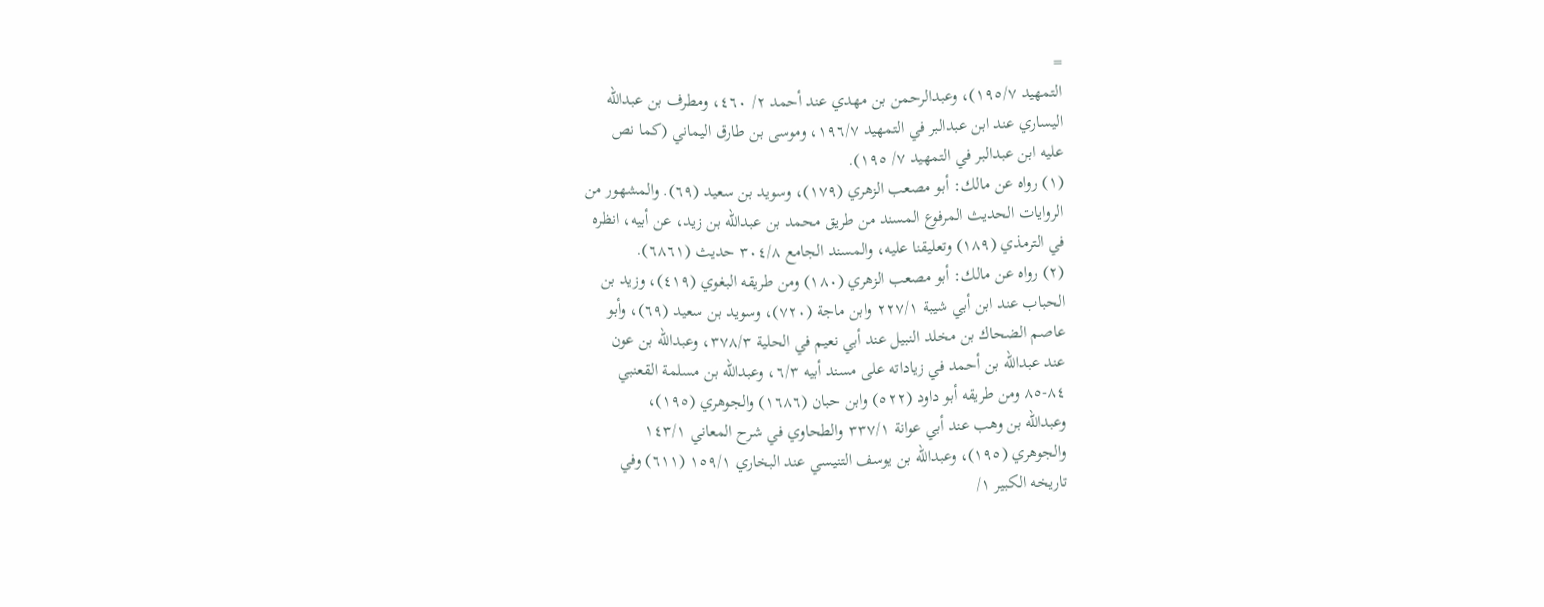=
التمهيد ١٩٥/٧)، وعبدالرحمن بن مهدي عند أحمد ٢/ ٤٦٠، ومطرف بن عبدالله
اليساري عند ابن عبدالبر في التمهيد ١٩٦/٧، وموسى بن طارق اليماني (كما نص
عليه ابن عبدالبر في التمهيد ٧/ ١٩٥).
(١) رواه عن مالك: أبو مصعب الزهري (١٧٩)، وسويد بن سعيد (٦٩). والمشهور من
الروايات الحديث المرفوع المسند من طريق محمد بن عبدالله بن زيد، عن أبيه، انظره
في الترمذي (١٨٩) وتعليقنا عليه، والمسند الجامع ٣٠٤/٨ حديث (٦٨٦١).
(٢) رواه عن مالك: أبو مصعب الزهري (١٨٠) ومن طريقه البغوي (٤١٩)، وزيد بن
الحباب عند ابن أبي شيبة ٢٢٧/١ وابن ماجة (٧٢٠)، وسويد بن سعيد (٦٩)، وأبو
عاصم الضحاك بن مخلد النبيل عند أبي نعيم في الحلية ٣٧٨/٣، وعبدالله بن عون
عند عبدالله بن أحمد في زياداته على مسند أبيه ٦/٣، وعبدالله بن مسلمة القعنبي
٨٤-٨٥ ومن طريقه أبو داود (٥٢٢) وابن حبان (١٦٨٦) والجوهري (١٩٥)،
وعبدالله بن وهب عند أبي عوانة ٣٣٧/١ والطحاوي في شرح المعاني ١٤٣/١
والجوهري (١٩٥)، وعبدالله بن يوسف التنيسي عند البخاري ١٥٩/١ (٦١١) وفي
تاريخه الكبير ١/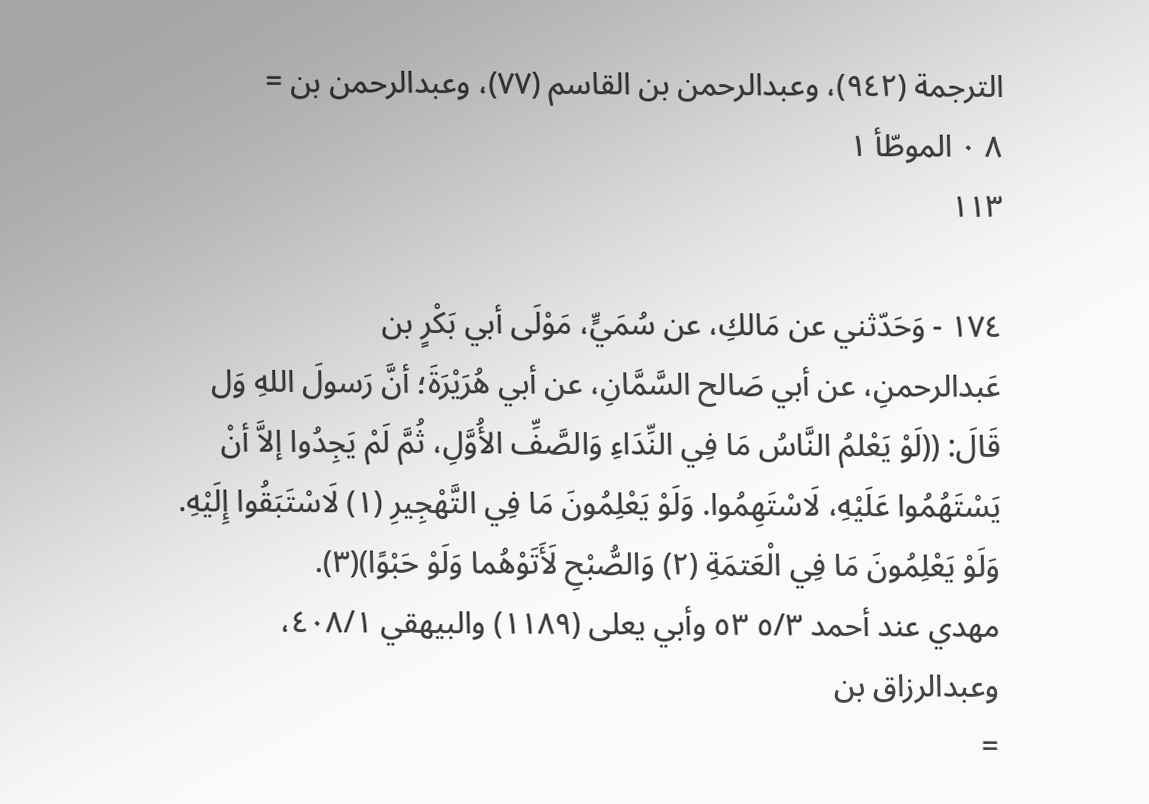الترجمة (٩٤٢)، وعبدالرحمن بن القاسم (٧٧)، وعبدالرحمن بن =
٨ ٠ الموطّأ ١
١١٣

١٧٤ - وَحَدّثني عن مَالكِ، عن سُمَيٍّ، مَوْلَى أبي بَكْرٍ بن
عَبدالرحمنِ، عن أبي صَالح السَّمَّانِ، عن أبي هُرَيْرَةَ؛ أنَّ رَسولَ اللهِ وَل
قَالَ: ((لَوْ يَعْلمُ النَّاسُ مَا فِي النِّدَاءِ وَالصَّفِّ الأُوَّلِ، ثُمَّ لَمْ يَجِدُوا إلاَّ أنْ
يَسْتَهُمُوا عَلَيْهِ، لَاسْتَهِمُوا. وَلَوْ يَعْلِمُونَ مَا فِي التَّهْجِيرِ (١) لَاسْتَبَقُوا إِلَيْهِ.
وَلَوْ يَعْلِمُونَ مَا فِي الْعَتمَةِ (٢) وَالصُّبْحِ لَأَتَوْهُما وَلَوْ حَبْوًا)(٣).
مهدي عند أحمد ٥/٣ ٥٣ وأبي يعلى (١١٨٩) والبيهقي ٤٠٨/١، وعبدالرزاق بن
=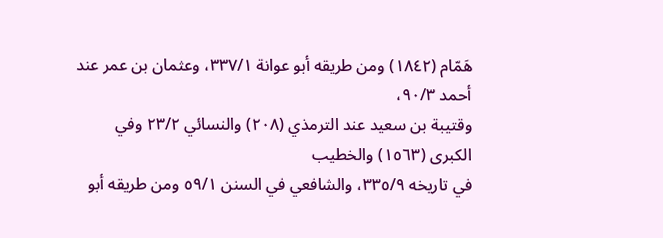هَمّام (١٨٤٢) ومن طريقه أبو عوانة ٣٣٧/١، وعثمان بن عمر عند أحمد ٩٠/٣،
وقتيبة بن سعيد عند الترمذي (٢٠٨) والنسائي ٢٣/٢ وفي الكبرى (١٥٦٣) والخطيب
في تاريخه ٣٣٥/٩، والشافعي في السنن ٥٩/١ ومن طريقه أبو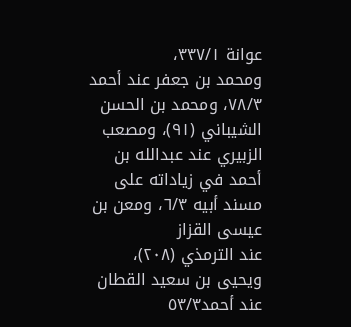عوانة ٣٣٧/١،
ومحمد بن جعفر عند أحمد ٧٨/٣، ومحمد بن الحسن الشيباني (٩١)، ومصعب
الزبيري عند عبدالله بن أحمد في زياداته على مسند أبيه ٦/٣، ومعن بن عيسى القزاز
عند الترمذي (٢٠٨)، ويحيى بن سعيد القطان عند أحمد٥٣/٣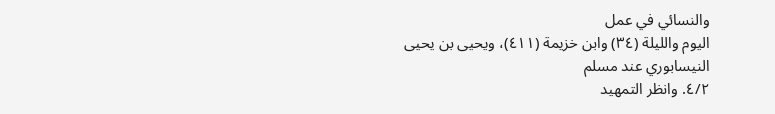والنسائي في عمل
اليوم والليلة (٣٤) وابن خزيمة (٤١١)، ويحيى بن يحيى النيسابوري عند مسلم
٤/٢. وانظر التمهيد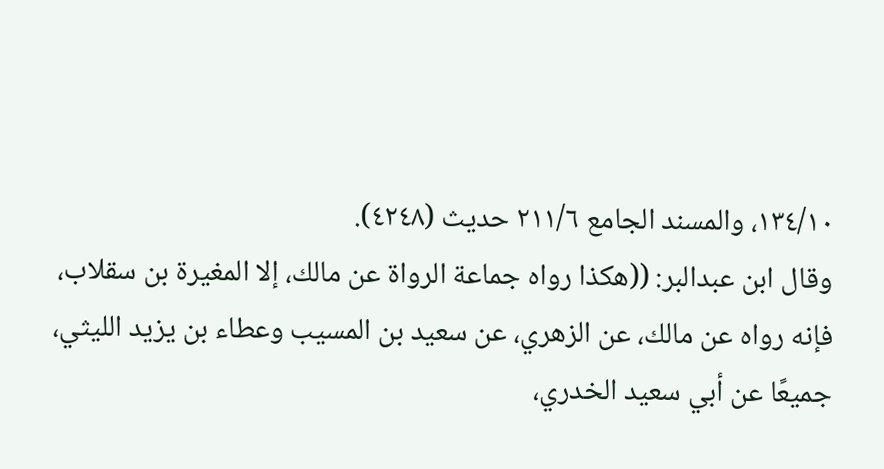١٣٤/١٠، والمسند الجامع ٢١١/٦ حديث (٤٢٤٨).
وقال ابن عبدالبر: ((هكذا رواه جماعة الرواة عن مالك، إلا المغيرة بن سقلاب،
فإنه رواه عن مالك، عن الزهري، عن سعيد بن المسيب وعطاء بن يزيد الليثي،
جميعًا عن أبي سعيد الخدري،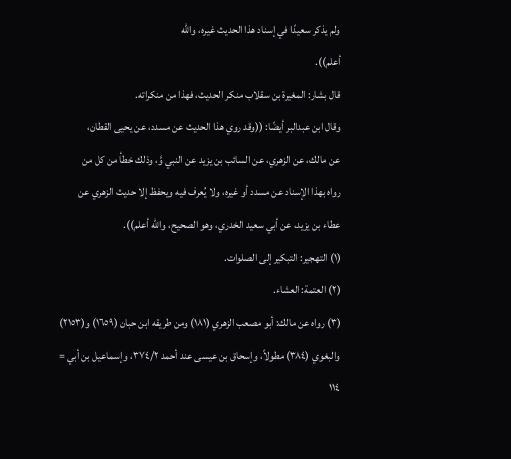ولم يذكر سعيدًا في إسناد هذا الحديث غيره، والله
أعلم)).
قال بشار: المغيرة بن سقلاب منكر الحديث، فهذا من منكراته.
وقال ابن عبدالبر أيضًا: ((وقد روي هذا الحديث عن مسدد، عن يحيى القطان،
عن مالك، عن الزهري، عن السائب بن يزيد عن النبي وَّ، وذلك خطأ من كل من
رواه بهذا الإسناد عن مسدد أو غيره، ولا يُعرف فيه ويحفظ إلا حديث الزهري عن
عطاء بن يزيد، عن أبي سعيد الخدري، وهو الصحيح، والله أعلم)).
(١) التهجير: التبكير إلى الصلوات.
(٢) العتمة: العشاء.
(٣) رواه عن مالك: أبو مصعب الزهري (١٨١) ومن طريقه ابن حبان (١٦٥٩) و(٢١٥٣)
والبغوي (٣٨٤) مطولاً، وإسحاق بن عيسى عند أحمد ٣٧٤/٢، وإسماعيل بن أبي =
١١٤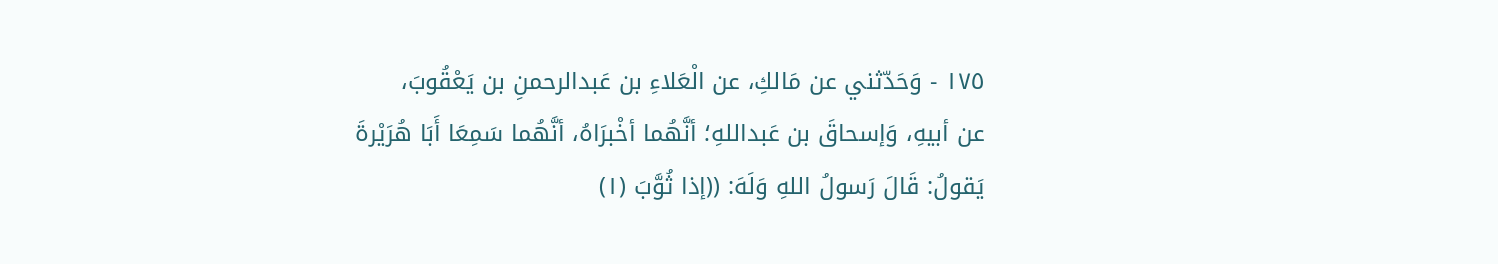١٧٥ - وَحَدّثني عن مَالكِ، عن الْعَلاءِ بن عَبدالرحمنِ بن يَعْقُوبَ،
عن أبيهِ، وَإسحاقَ بن عَبداللهِ؛ أنَّهُما أخْبرَاهُ، أنَّهُما سَمِعَا أَبَا هُرَيْرةَ
يَقولُ: قَالَ رَسولُ اللهِ وَلَهَ: ((إذا ثُوَّبَ (١)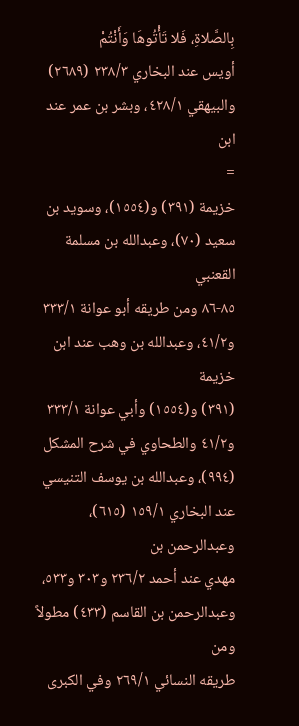بِالصَّلاةِ، فَلا تَأْتُوهَا وَأَنْتُمْ
أويس عند البخاري ٢٣٨/٣ (٢٦٨٩) والبيهقي ٤٢٨/١، وبشر بن عمر عند ابن
=
خزيمة (٣٩١) و(١٥٥٤)، وسويد بن سعيد (٧٠)، وعبدالله بن مسلمة القعنبي
٨٥-٨٦ ومن طريقه أبو عوانة ٣٣٣/١ و٤١/٢، وعبدالله بن وهب عند ابن خزيمة
(٣٩١) و(١٥٥٤) وأبي عوانة ٣٣٣/١ و٤١/٢ والطحاوي في شرح المشكل
(٩٩٤)، وعبدالله بن يوسف التنيسي عند البخاري ١٥٩/١ (٦١٥)، وعبدالرحمن بن
مهدي عند أحمد ٢٣٦/٢ و٣٠٣ و٥٣٣، وعبدالرحمن بن القاسم (٤٣٣) مطولاً ومن
طريقه النسائي ٢٦٩/١ وفي الكبرى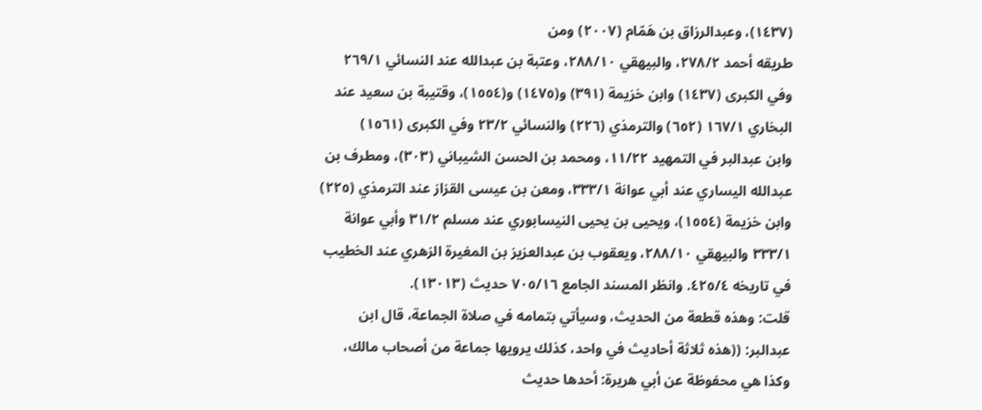(١٤٣٧)، وعبدالرزاق بن هَمّام (٢٠٠٧) ومن
طريقه أحمد ٢٧٨/٢، والبيهقي ٢٨٨/١٠، وعتبة بن عبدالله عند النسائي ٢٦٩/١
وفي الكبرى (١٤٣٧) وابن خزيمة (٣٩١) و(١٤٧٥) و(١٥٥٤)، وقتيبة بن سعيد عند
البخاري ١٦٧/١ (٦٥٢) والترمذي (٢٢٦) والنسائي ٢٣/٢ وفي الكبرى (١٥٦١)
وابن عبدالبر في التمهيد ١١/٢٢، ومحمد بن الحسن الشيباني (٣٠٣)، ومطرف بن
عبدالله اليساري عند أبي عوانة ٣٣٣/١، ومعن بن عيسى القزاز عند الترمذي (٢٢٥)
وابن خزيمة (١٥٥٤)، ويحيى بن يحيى النيسابوري عند مسلم ٣١/٢ وأبي عوانة
٣٣٣/١ والبيهقي ٢٨٨/١٠، ويعقوب بن عبدالعزيز بن المغيرة الزهري عند الخطيب
في تاريخه ٤٢٥/٤. وانظر المسند الجامع ٧٠٥/١٦ حديث (١٣٠١٣).
قلت: وهذه قطعة من الحديث، وسيأتي بتمامه في صلاة الجماعة، قال ابن
عبدالبر: ((هذه ثلاثة أحاديث في واحد، كذلك يرويها جماعة من أصحاب مالك،
وكذا هي محفوظة عن أبي هريرة: أحدها حديث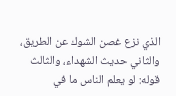الذي نزع غصن الشوك عن الطريق،
والثاني حديث الشهداء، والثالث قوله: لو يعلم الناس ما في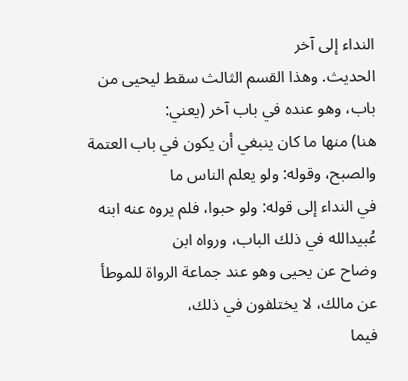النداء إلى آخر
الحديث. وهذا القسم الثالث سقط ليحيى من باب، وهو عنده في باب آخر (يعني:
هنا) منها ما كان ينبغي أن يكون في باب العتمة والصبح، وقوله: ولو يعلم الناس ما
في النداء إلى قوله: ولو حبوا، فلم يروه عنه ابنه عُبيدالله في ذلك الباب، ورواه ابن
وضاح عن يحيى وهو عند جماعة الرواة للموطأ عن مالك، لا يختلفون في ذلك،
فيما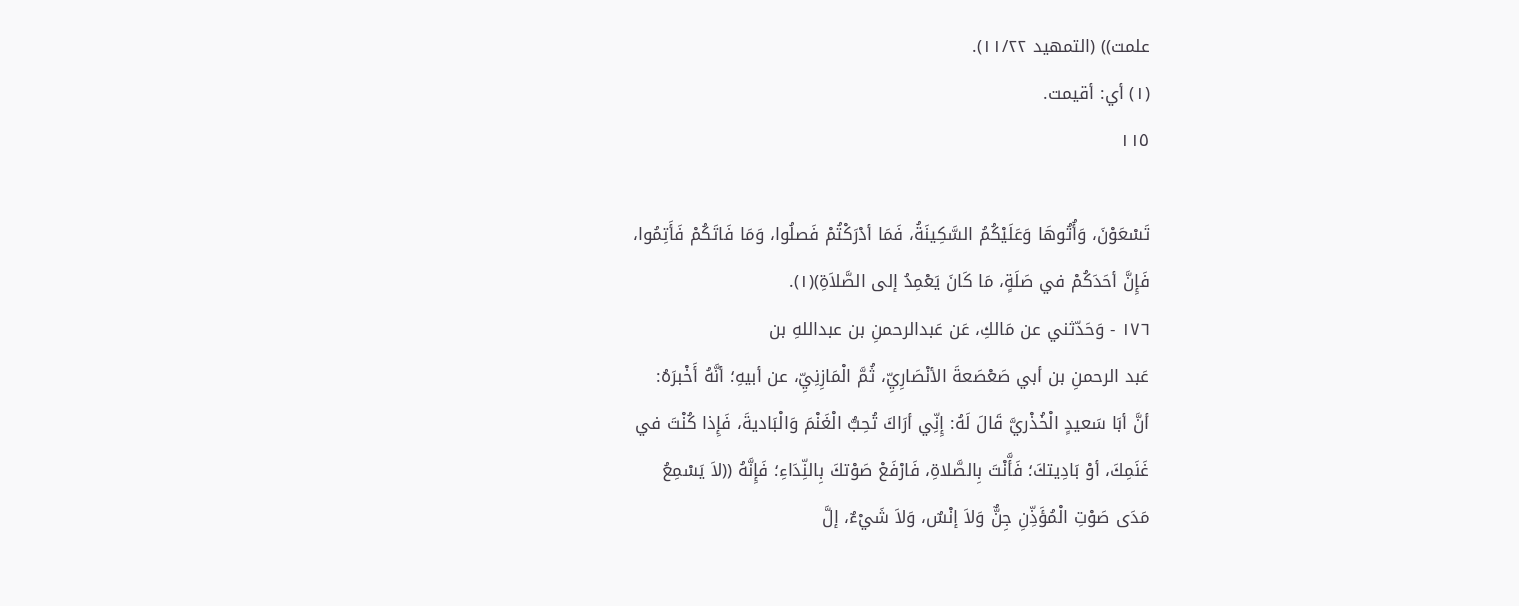علمت)) (التمهيد ١١/٢٢).
(١) أي: أقيمت.
١١٥

تَسْعَوْنَ، وَأُتُوهَا وَعَلَيْكُمُ السَّكِينَةُ، فَمَا أدْرَكْتُمْ فَصلُوا، وَمَا فَاتَكُمْ فَأَتِمُوا،
فَإِنَّ أحَدَكُمْ في صَلَةٍ، مَا كَانَ يَعْمِدُ إلى الصَّلاَةِ)(١).
١٧٦ - وَحَدّثني عن مَالكِ، عَن عَبدالرحمنِ بن عبداللهِ بن
عَبد الرحمنِ بن أبي صَعْصَعةَ الأنْصَارِيِّ، ثُمَّ الْمَازِنِيِّ، عن أبيهِ؛ أنَّهُ أَخْبرَهُ:
أنَّ أبَا سَعيدٍ الْخُذْريَّ قَالَ لَهُ: إِنِّي أرَاكَ تُحِبُّ الْغَنْمَ وَالْبَاديةَ، فَإِذا كُنْتَ في
غَنَمِكَ، أوْ بَادِيتكَ؛ فَأَّنْتَ بِالصَّلاةِ، فَارْفَعْ صَوْتكَ بِالنِّدَاءِ؛ فَإِنَّهُ ((لاَ يَسْمِعُ
مَدَى صَوْتِ الْمُؤَذِّنِ جِنٌّ وَلاَ إنْسٌ، وَلاَ شَيْءٌ، إلَّ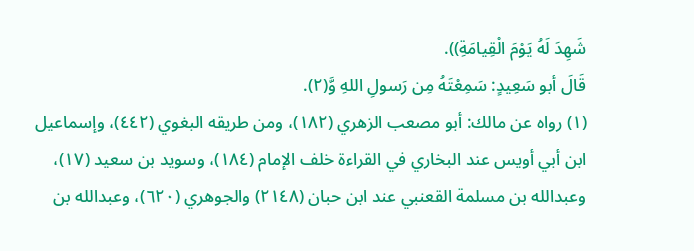شَهِدَ لَهُ يَوْمَ الْقِيامَةِ)).
قَالَ أبو سَعِيدٍ: سَمِعْتَهُ مِن رَسولِ اللهِ وَّ(٢).
(١) رواه عن مالك: أبو مصعب الزهري (١٨٢)، ومن طريقه البغوي (٤٤٢)، وإسماعيل
ابن أبي أويس عند البخاري في القراءة خلف الإمام (١٨٤)، وسويد بن سعيد (١٧)،
وعبدالله بن مسلمة القعنبي عند ابن حبان (٢١٤٨) والجوهري (٦٢٠)، وعبدالله بن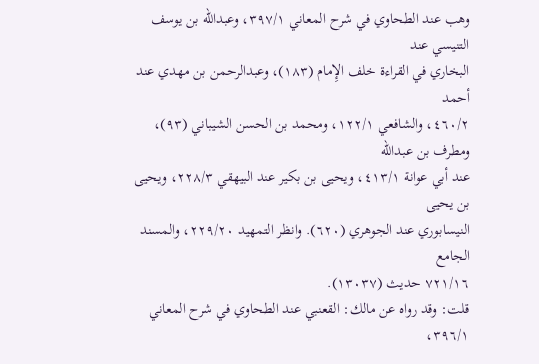وهب عند الطحاوي في شرح المعاني ٣٩٧/١، وعبدالله بن يوسف التنيسي عند
البخاري في القراءة خلف الإِمام (١٨٣)، وعبدالرحمن بن مهدي عند أحمد
٤٦٠/٢، والشافعي ١٢٢/١، ومحمد بن الحسن الشيباني (٩٣)، ومطرف بن عبدالله
عند أبي عوانة ٤١٣/١، ويحيى بن بكير عند البيهقي ٢٢٨/٣، ويحيى بن يحيى
النيسابوري عند الجوهري (٦٢٠). وانظر التمهيد ٢٢٩/٢٠، والمسند الجامع
٧٢١/١٦ حديث (١٣٠٣٧).
قلت: وقد رواه عن مالك: القعنبي عند الطحاوي في شرح المعاني ٣٩٦/١،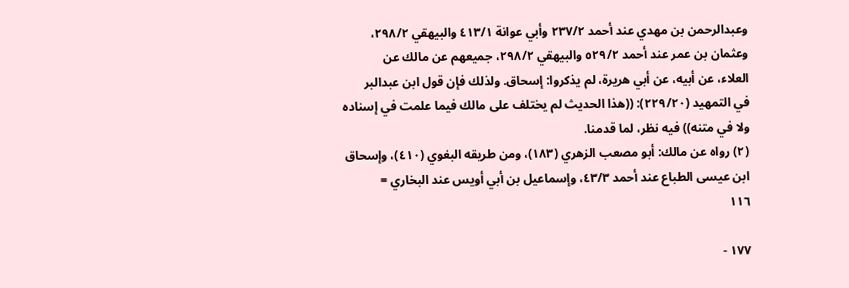وعبدالرحمن بن مهدي عند أحمد ٢٣٧/٢ وأبي عوانة ٤١٣/١ والبيهقي ٢٩٨/٢،
وعثمان بن عمر عند أحمد ٥٢٩/٢ والبيهقي ٢٩٨/٢، جميعهم عن مالك عن
العلاء، عن أبيه، عن أبي هريرة، لم يذكروا: إسحاق. ولذلك فإن قول ابن عبدالبر
في التمهيد (٢٢٩/٢٠): ((هذا الحديث لم يختلف على مالك فيما علمت في إسناده
ولا في متنه)) فيه نظر، لما قدمنا.
(٢) رواه عن مالك: أبو مصعب الزهري (١٨٣)، ومن طريقه البغوي (٤١٠)، وإسحاق
ابن عيسى الطباع عند أحمد ٤٣/٣، وإسماعيل بن أبي أويس عند البخاري =
١١٦

١٧٧ -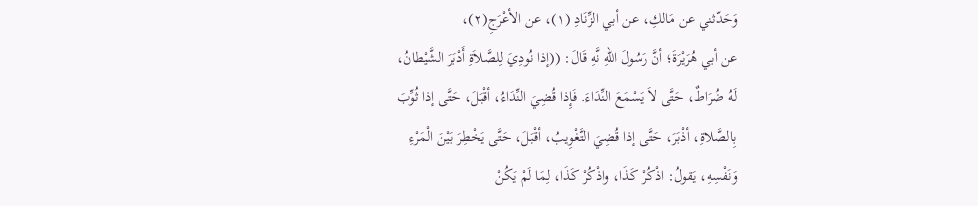وَحَدّثني عن مَالكِ، عن أبي الزِّنَادِ (١)، عن الأعْرَجِ(٢)،
عن أبي هُرَيْرَةَ؛ أنَّ رَسُولَ اللهِ نَّهِ قَالَ: ((إذا نُودِيَ لِلصَّلاَةِ أَدْبَرَ الشَّيْطانُ،
لَهُ ضُرَاطٌ، حَتَّى لاَ يَسْمَعَ النِّدَاءَ. فَإِذا قُضِيَ النِّدَاءُ، أقْبَلَ، حَتَّى إذا ثُوِّبَ
بِالصَّلاةِ، أذْبَرَ، حَتَّى إذا قُضِيَ التَّغْوِيبُ، أقْبَلَ، حَتَّى يَخْطِرَ بَيْنَ الْمَرْءِ
وَنَفْسِهِ، يَقولُ: اذْكُرْ كَذَا، واذْكُرْ كَذَا، لِمَا لَمْ يَكُنْ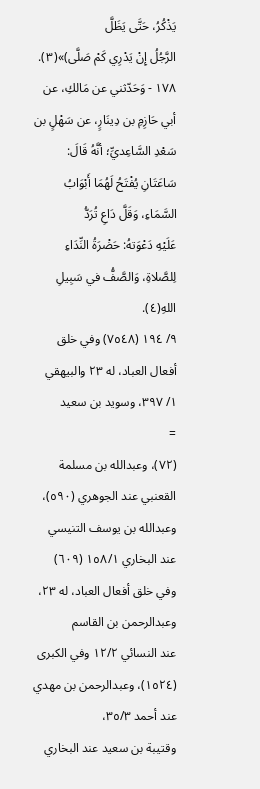يَذْكُرُ، حَتَّى يَظَلَّ
الرَّجُلُ إِنْ يَدْرِي كَمْ صَلَّى)»(٣).
١٧٨ - وَحَدّثني عن مَالكِ، عن أبي حَازِمِ بن دِينَارٍ، عن سَهْلٍ بن
سَعْدِ السَّاعِديِّ؛ أنَّهُ قَالَ: سَاعَتَانِ يُفْتَحُ لَهُمَا أَبْوَابُ السَّمَاءِ، وَقَلَّ دَاعِ تُرَدُّ
عَلَيْهِ دَعْوَتهُ: حَضْرَةُ النِّدَاءِ لِلصَّلاةِ، وَالصَّفُّ في سَبِيلِ اللهِ(٤).
٩/ ١٩٤ (٧٥٤٨) وفي خلق أفعال العباد، له ٢٣ والبيهقي ١/ ٣٩٧، وسويد بن سعيد
=
(٧٢)، وعبدالله بن مسلمة القعنبي عند الجوهري (٥٩٠)، وعبدالله بن يوسف التنيسي
عند البخاري ١٥٨/١ (٦٠٩) وفي خلق أفعال العباد، له ٢٣، وعبدالرحمن بن القاسم
عند النسائي ١٢/٢ وفي الكبرى (١٥٢٤)، وعبدالرحمن بن مهدي عند أحمد ٣٥/٣،
وقتيبة بن سعيد عند البخاري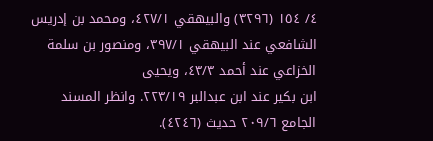٤/ ١٥٤ (٣٢٩٦) والبيهقي ٤٢٧/١، ومحمد بن إدريس
الشافعي عند البيهقي ٣٩٧/١، ومنصور بن سلمة الخزاعي عند أحمد ٤٣/٣، ويحيى
ابن بكير عند ابن عبدالبر ٢٢٣/١٩. وانظر المسند الجامع ٢٠٩/٦ حديث (٤٢٤٦).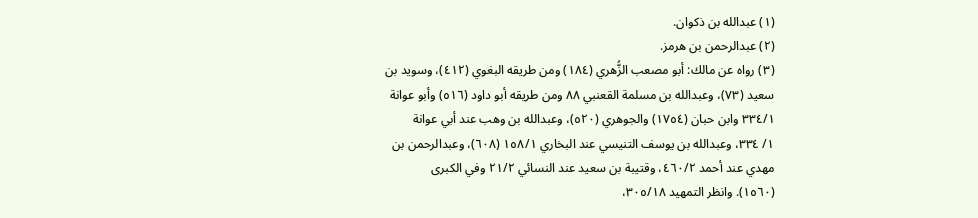(١) عبدالله بن ذكوان.
(٢) عبدالرحمن بن هرمز.
(٣) رواه عن مالك: أبو مصعب الزُّهري (١٨٤) ومن طريقه البغوي (٤١٢)، وسويد بن
سعيد (٧٣)، وعبدالله بن مسلمة القعنبي ٨٨ ومن طريقه أبو داود (٥١٦) وأبو عوانة
٣٣٤/١ وابن حبان (١٧٥٤) والجوهري (٥٢٠)، وعبدالله بن وهب عند أبي عوانة
١/ ٣٣٤، وعبدالله بن يوسف التنيسي عند البخاري ١٥٨/١ (٦٠٨)، وعبدالرحمن بن
مهدي عند أحمد ٤٦٠/٢، وقتيبة بن سعيد عند النسائي ٢١/٢ وفي الكبرى
(١٥٦٠). وانظر التمهيد ٣٠٥/١٨،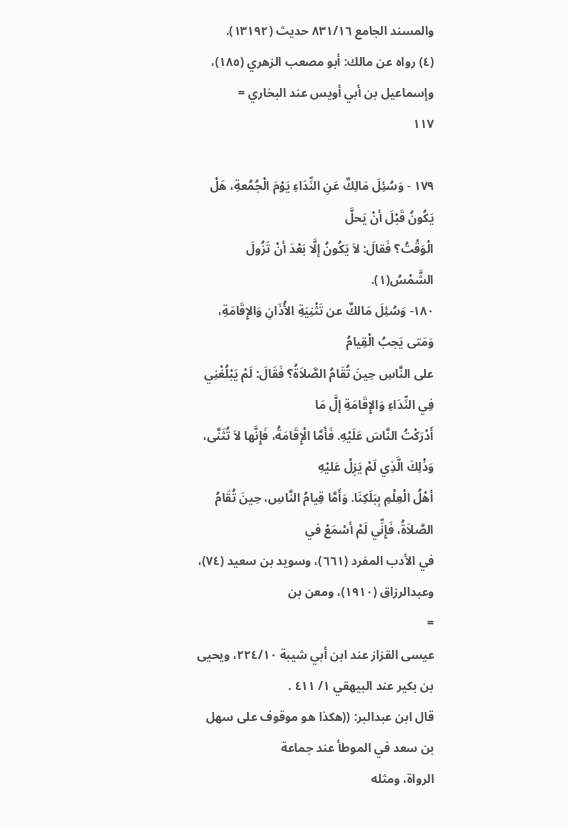والمسند الجامع ٨٣١/١٦ حديث (١٣١٩٢).
(٤) رواه عن مالك: أبو مصعب الزهري (١٨٥)، وإسماعيل بن أبي أويس عند البخاري =
١١٧

١٧٩ - وَسُئِلَ مَالِكٌ عَنِ النِّدَاءِ يَوْمَ الْجُمُعةِ، هَلْ يَكُونُ قَبْلَ أنْ يَحلَّ
الْوَقْتُ؟ فَقالَ: لاَ يَكُونُ إلَّا بَعْدَ أنْ تَزُولَ الشَّمْسُ(١).
١٨٠- وَسُئِلَ مَالكٌ عن تَثْنِيَةِ الأُذَانِ وَالإِقَامَةِ، وَمَتى يَجبُ الْقِيامُ
على النَّاسِ حِينَ تُقَامُ الصَّلاَةُ؟ فَقَالَ: لَمْ يَبْلُغْنِي فِي النِّدَاءِ وَالإِقَامَةِ إلَّ مَا
أَدْرَكْتُ النَّاسَ عَلَيْهِ. فَأَمَّا الْإِقَامَةُ، فَإِنَّها لاَ تُثَنَّى، وَذْلِكَ الَّذِي لَمْ يَزِلْ عَليْهِ
أهْلُ الْعِلْمِ بِبَلَكِنَا. وَأَمَّا قِيامُ النَّاسِ، حِينَ تُقَامُ الصَّلاَةُ، فَإِنِّي لَمْ أسْمَعْ في
في الأدب المفرد (٦٦١)، وسويد بن سعيد (٧٤)، وعبدالرزاق (١٩١٠)، ومعن بن
=
عيسى القزاز عند ابن أبي شيبة ٢٢٤/١٠، ويحيى بن بكير عند البيهقي ١/ ٤١١ .
قال ابن عبدالبر: ((هكذا هو موقوف على سهل بن سعد في الموطأ عند جماعة
الرواة، ومثله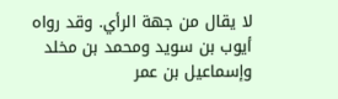لا يقال من جهة الرأي. وقد رواه أيوب بن سويد ومحمد بن مخلد
وإسماعيل بن عمر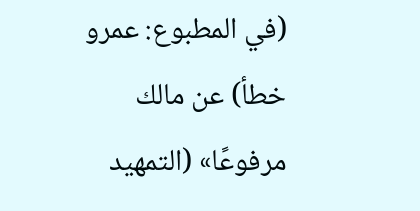(في المطبوع: عمرو خطأ) عن مالك مرفوعًا» (التمهيد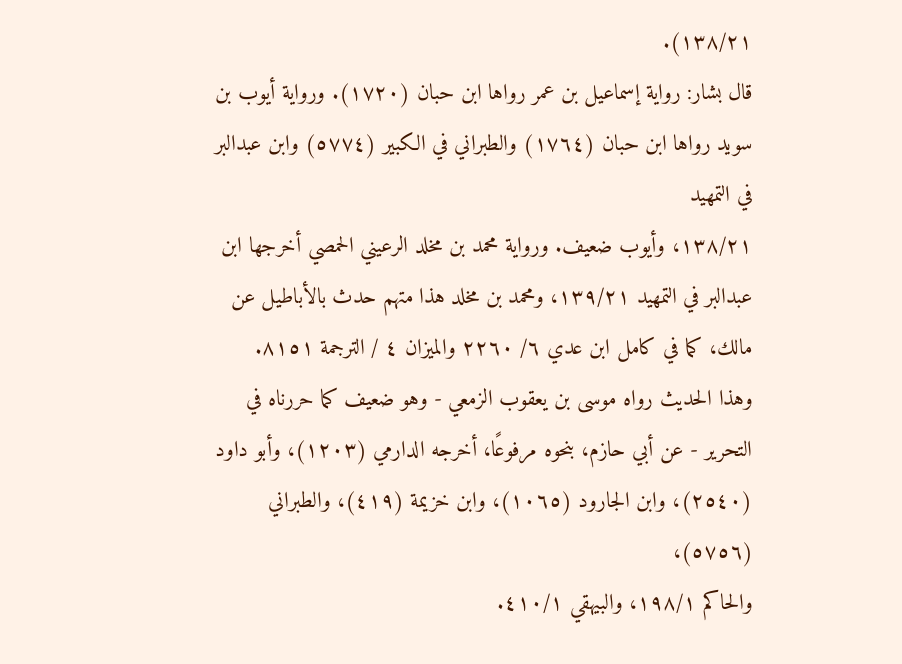١٣٨/٢١).
قال بشار: رواية إسماعيل بن عمر رواها ابن حبان (١٧٢٠). ورواية أيوب بن
سويد رواها ابن حبان (١٧٦٤) والطبراني في الكبير (٥٧٧٤) وابن عبدالبر في التمهيد
١٣٨/٢١، وأيوب ضعيف. ورواية محمد بن مخلد الرعيني الحمصي أخرجها ابن
عبدالبر في التمهيد ١٣٩/٢١، ومحمد بن مخلد هذا متهم حدث بالأباطيل عن
مالك، كما في كامل ابن عدي ٦/ ٢٢٦٠ والميزان ٤ / الترجمة ٨١٥١.
وهذا الحديث رواه موسى بن يعقوب الزمعي - وهو ضعيف كما حررناه في
التحرير - عن أبي حازم، بنحوه مرفوعًا، أخرجه الدارمي (١٢٠٣)، وأبو داود
(٢٥٤٠)، وابن الجارود (١٠٦٥)، وابن خزيمة (٤١٩)، والطبراني (٥٧٥٦)،
والحاكم ١٩٨/١، والبيهقي ٤١٠/١.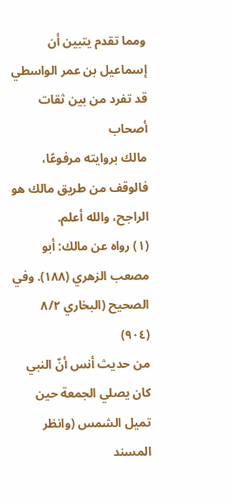ومما تقدم يتبين أن إسماعيل بن عمر الواسطي قد تفرد من بين ثقات أصحاب
مالك بروايته مرفوعًا، فالوقف من طريق مالك هو الراجح، والله أعلم.
(١) رواه عن مالك: أبو مصعب الزهري (١٨٨). وفي الصحيح (البخاري ٨/٢ (٩٠٤)
من حديث أنس أنّ النبي كان يصلي الجمعة حين تميل الشمس (وانظر المسند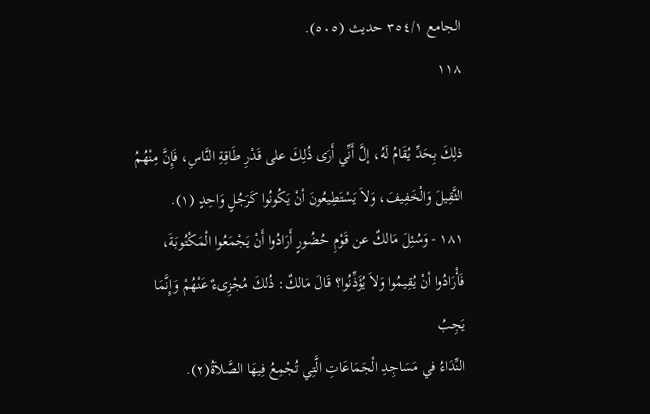الجامع ٣٥٤/١ حديث (٥٠٥).
١١٨

ذلِكَ بِحَدِّ يُقَامُ لَهُ، إلَّ أَنِّي أَرَى ذُلِكَ على قَدْرِ طَاقِةِ النَّاسِ، فَإِنَّ مِنْهُمُ
الثَّقِيلَ وَالْخَفِيفَ، وَلاَ يَسْتَطِيعُونَ أنْ يَكُونُوا كَرَجُلٍ وَاحِدٍ (١).
١٨١ - وَسُئِلَ مَالكٌ عن قَوْمِ حُضُورٍ أَرَادُوا أَنْ يَجْمَعُوا الْمَكْتُوبَةَ،
فَأْرَادُوا أنْ يُقِيمُوا وَلاَ يُؤَذِّنُوا؟ قَالَ مَالكٌ: ذُلكَ مُجْزِىءٌ عَنْهُمْ وَإِنَّمَا يَجِبُ
النِّدَاءُ في مَسَاجِدِ الْجَمَاعَاتِ الَّتِي تُجْمِعُ فِيهَا الصَّلاَةُ(٢).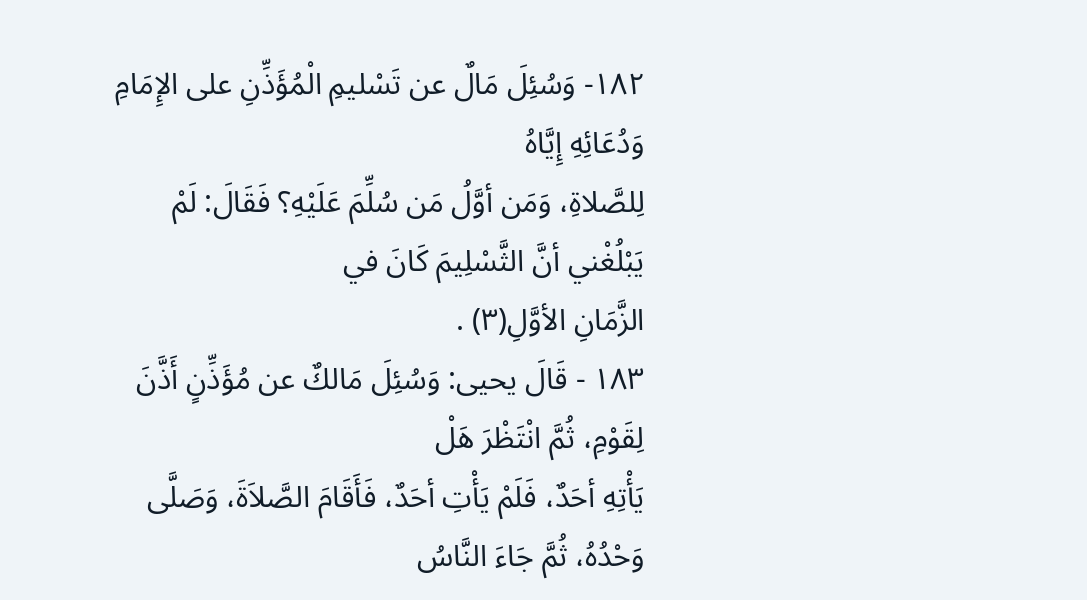١٨٢- وَسُئِلَ مَالٌ عن تَسْليمِ الْمُؤَذِّنِ على الإِمَامِ وَدُعَائِهِ إِيَّاهُ
لِلصَّلاةِ، وَمَن أوَّلُ مَن سُلِّمَ عَلَيْهِ؟ فَقَالَ: لَمْ يَبْلُغْني أنَّ الثَّسْلِيمَ كَانَ في
الزَّمَانِ الأوَّلِ(٣) .
١٨٣ - قَالَ يحيى: وَسُئِلَ مَالكٌ عن مُؤَذِّنٍ أَذَّنَ لِقَوْمِ، ثُمَّ انْتَظْرَ هَلْ
يَأْتِهِ أحَدٌ، فَلَمْ يَأْتِ أحَدٌ، فَأَقَامَ الصَّلاَةَ، وَصَلَّى وَحْدُهُ، ثُمَّ جَاءَ النَّاسُ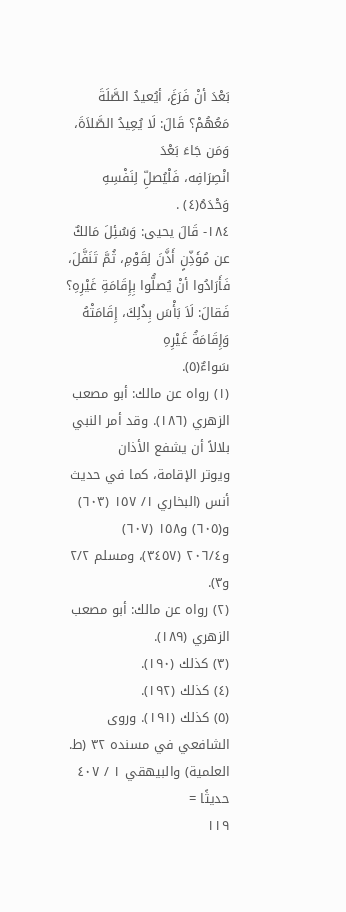بَعْدَ أنْ فَرَغَ، أيُعيدُ الصَّلَةَ مَعُهُمْ؟ قَالَ: لَا يُعِيدُ الصَّلاَةَ، وَمَن جَاءَ بَعْدَ
انْصِرَافِه، فَلْيُصلِّ لِنَفْسِهِ وَحْدَهُ(٤) .
١٨٤- قَالَ يحيى: وَسُئِلَ مَالكٌ عن مُؤَذِّنٍ أَذَّنَ لِقَوْمِ، ثُمَّ تَنَفَّلَ،
فَأَرَادُوا أنْ يُصلُّوا بِإِقَامَةِ غَيْرِهِ؟ فَقالَ: لَاَ بَأْسَ بِذُلِكَ، إِقَامَتْهُ وَإِقَامَةُ غَيْرِهِ
سَواءٌ(٥).
(١) رواه عن مالك: أبو مصعب الزهري (١٨٦). وقد أمر النبي بلالاً أن يشفع الأذان
ويوتر الإقامة، كما في حديث أنس (البخاري ١/ ١٥٧ (٦٠٣) و(٦٠٥) و١٥٨ (٦٠٧)
و٢٠٦/٤ (٣٤٥٧)، ومسلم ٢/٢ و٣).
(٢) رواه عن مالك: أبو مصعب الزهري (١٨٩).
(٣) كذلك (١٩٠).
(٤) كذلك (١٩٢).
(٥) كذلك (١٩١). وروى الشافعي في مسنده ٣٢ (ط. العلمية) والبيهقي ١ / ٤٠٧ حديثًا =
١١٩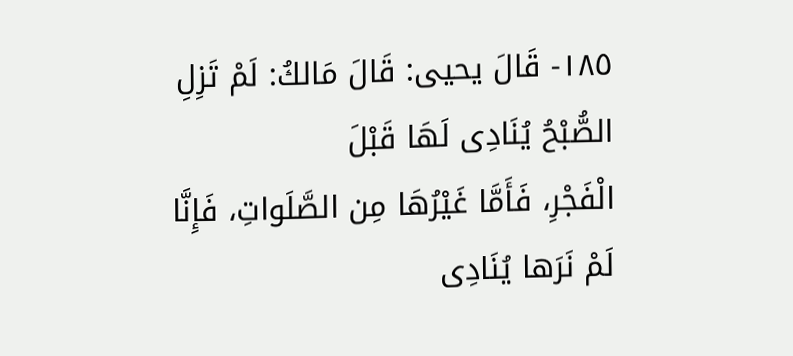١٨٥- قَالَ يحيى: قَالَ مَالكُ: لَمْ تَزِلِ الصُّبْحُ يُنَادِى لَهَا قَبْلَ
الْفَجْرِ، فَأَمَّا غَيْرُهَا مِن الصَّلَواتِ، فَإِنَّا لَمْ نَرَها يُنَادِى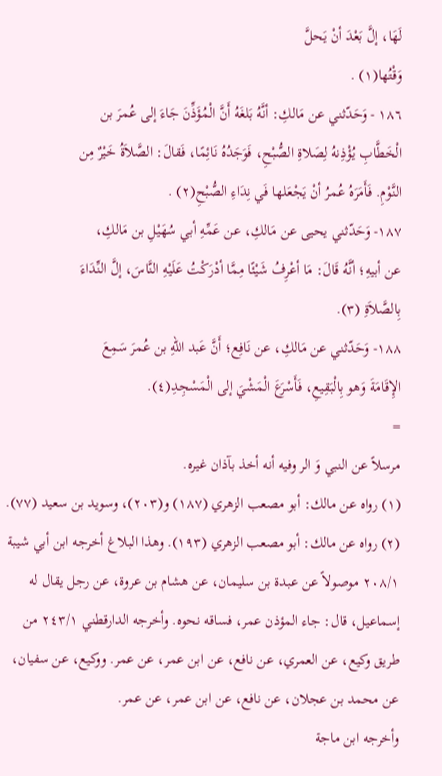لَهَا، إلَّ بَعْدَ أنْ يَحلَّ
وَقْتُها(١) .
١٨٦ - وَحَدّثني عن مَالكِ: أنَّهُ بَلغَهُ أَنَّ الْمُؤَذِّنَ جَاءَ إلى عُمرَ بن
الْخَطَّابِ يُؤْذِنهُ لِصَلاةِ الصُّبْحِ، فَوَجَدُهُ نَائِمًا، فَقالَ: الصَّلاَةُ خَيْرٌ مِن
النَّوْمِ. فَأَمَرَهُ عُمرُ أنْ يَجْعَلها فَي نِدَاءِ الصُّبْحِ(٢) .
١٨٧- وَحَدّثني يحيى عن مَالكِ، عن عَمِّهِ أبي سُهَيْلِ بن مَالكِ،
عن أبيهِ؛ أنَّهُ قَالَ: مَا أعْرِفُ شَيْئًا مِمَّا أدْرَكْتُ عَلَيْهِ النَّاسَ، إلَّ النِّدَاءَ
بِالصَّلاَةِ (٣).
١٨٨- وَحَدّثني عن مَالكِ، عن نَافِع؛ أَنَّ عَبد اللهِ بن عُمرَ سَمِعَ
الإِقَامَةَ وَهو بِالْبَقِيعِ، فَأَسْرَعَ الْمَشْيَ إلى الْمَسْجِدِ(٤).
=
مرسلاً عن النبي وَ الر وفيه أنه أخذ بآذان غيره.
(١) رواه عن مالك: أبو مصعب الزهري (١٨٧) و(٢٠٣)، وسويد بن سعيد (٧٧).
(٢) رواه عن مالك: أبو مصعب الزهري (١٩٣). وهذا البلاغ أخرجه ابن أبي شيبة
٢٠٨/١ موصولاً عن عبدة بن سليمان، عن هشام بن عروة، عن رجل يقال له
إسماعيل، قال: جاء المؤذن عمر، فساقه نحوه. وأخرجه الدارقطني ٢٤٣/١ من
طريق وكيع، عن العمري، عن نافع، عن ابن عمر، عن عمر. ووكيع، عن سفيان،
عن محمد بن عجلان، عن نافع، عن ابن عمر، عن عمر.
وأخرجه ابن ماجة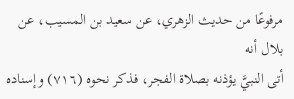مرفوعًا من حديث الزهري، عن سعيد بن المسيب، عن بلال أنه
أتى النبيَّ يؤذنه بصلاة الفجر، فذكر نحوه (٧١٦) وإسناده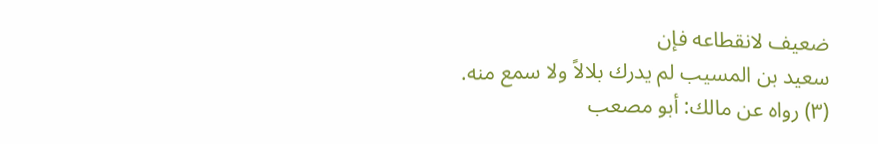ضعيف لانقطاعه فإن
سعيد بن المسيب لم يدرك بلالاً ولا سمع منه.
(٣) رواه عن مالك: أبو مصعب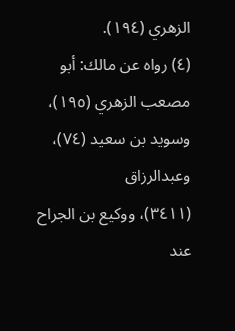الزهري (١٩٤).
(٤) رواه عن مالك: أبو مصعب الزهري (١٩٥)، وسويد بن سعيد (٧٤)، وعبدالرزاق
(٣٤١١)، ووكيع بن الجراح عند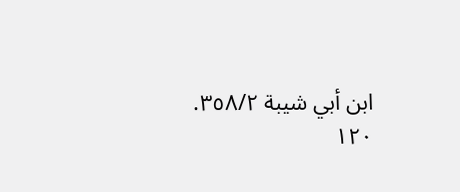ابن أبي شيبة ٣٥٨/٢.
١٢٠